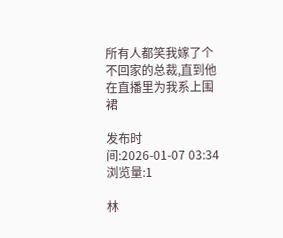所有人都笑我嫁了个不回家的总裁,直到他在直播里为我系上围裙

发布时间:2026-01-07 03:34  浏览量:1

林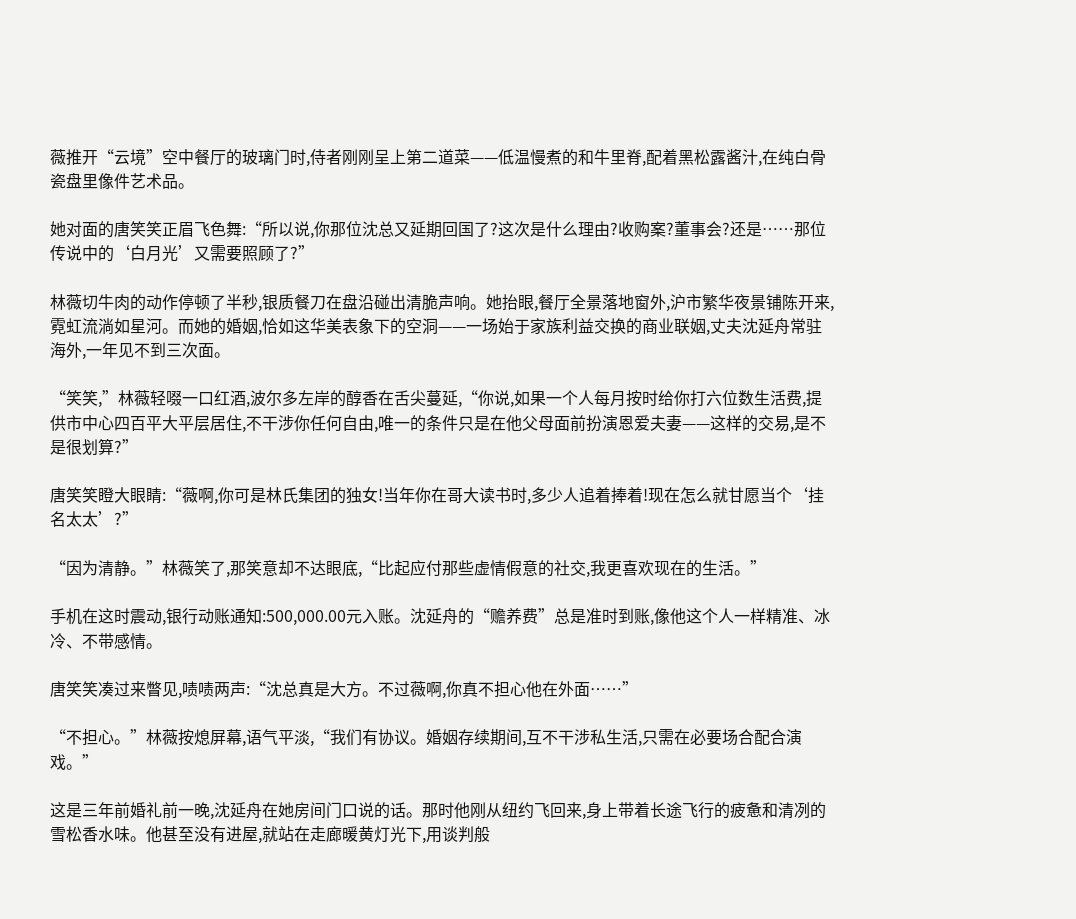薇推开“云境”空中餐厅的玻璃门时,侍者刚刚呈上第二道菜——低温慢煮的和牛里脊,配着黑松露酱汁,在纯白骨瓷盘里像件艺术品。

她对面的唐笑笑正眉飞色舞:“所以说,你那位沈总又延期回国了?这次是什么理由?收购案?董事会?还是……那位传说中的‘白月光’又需要照顾了?”

林薇切牛肉的动作停顿了半秒,银质餐刀在盘沿碰出清脆声响。她抬眼,餐厅全景落地窗外,沪市繁华夜景铺陈开来,霓虹流淌如星河。而她的婚姻,恰如这华美表象下的空洞——一场始于家族利益交换的商业联姻,丈夫沈延舟常驻海外,一年见不到三次面。

“笑笑,”林薇轻啜一口红酒,波尔多左岸的醇香在舌尖蔓延,“你说,如果一个人每月按时给你打六位数生活费,提供市中心四百平大平层居住,不干涉你任何自由,唯一的条件只是在他父母面前扮演恩爱夫妻——这样的交易,是不是很划算?”

唐笑笑瞪大眼睛:“薇啊,你可是林氏集团的独女!当年你在哥大读书时,多少人追着捧着!现在怎么就甘愿当个‘挂名太太’?”

“因为清静。”林薇笑了,那笑意却不达眼底,“比起应付那些虚情假意的社交,我更喜欢现在的生活。”

手机在这时震动,银行动账通知:500,000.00元入账。沈延舟的“赡养费”总是准时到账,像他这个人一样精准、冰冷、不带感情。

唐笑笑凑过来瞥见,啧啧两声:“沈总真是大方。不过薇啊,你真不担心他在外面……”

“不担心。”林薇按熄屏幕,语气平淡,“我们有协议。婚姻存续期间,互不干涉私生活,只需在必要场合配合演戏。”

这是三年前婚礼前一晚,沈延舟在她房间门口说的话。那时他刚从纽约飞回来,身上带着长途飞行的疲惫和清冽的雪松香水味。他甚至没有进屋,就站在走廊暖黄灯光下,用谈判般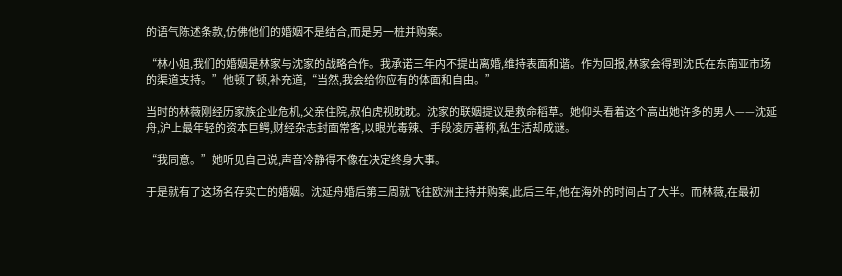的语气陈述条款,仿佛他们的婚姻不是结合,而是另一桩并购案。

“林小姐,我们的婚姻是林家与沈家的战略合作。我承诺三年内不提出离婚,维持表面和谐。作为回报,林家会得到沈氏在东南亚市场的渠道支持。”他顿了顿,补充道,“当然,我会给你应有的体面和自由。”

当时的林薇刚经历家族企业危机,父亲住院,叔伯虎视眈眈。沈家的联姻提议是救命稻草。她仰头看着这个高出她许多的男人——沈延舟,沪上最年轻的资本巨鳄,财经杂志封面常客,以眼光毒辣、手段凌厉著称,私生活却成谜。

“我同意。”她听见自己说,声音冷静得不像在决定终身大事。

于是就有了这场名存实亡的婚姻。沈延舟婚后第三周就飞往欧洲主持并购案,此后三年,他在海外的时间占了大半。而林薇,在最初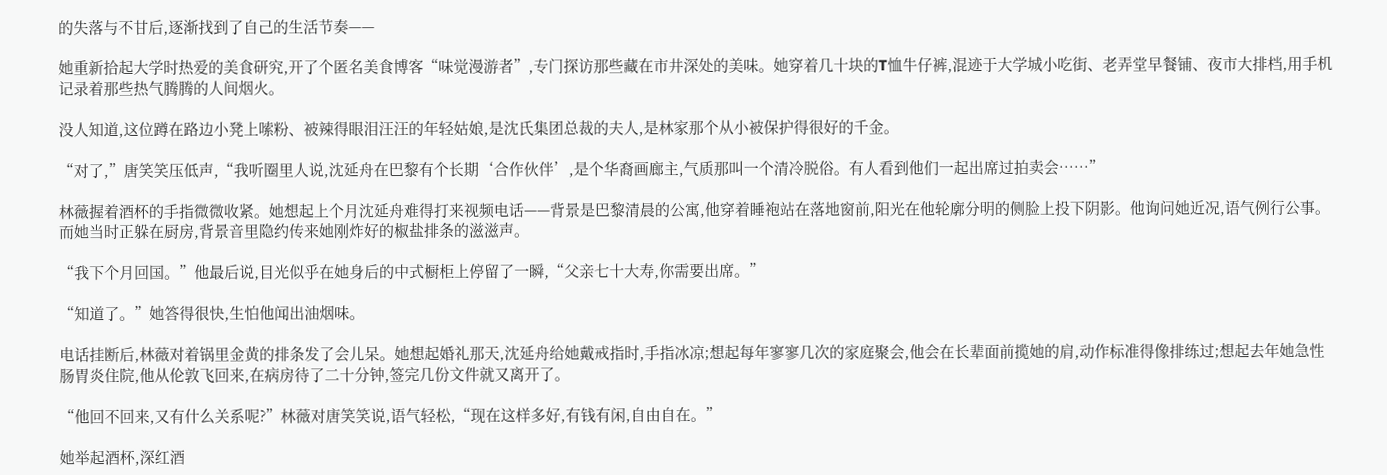的失落与不甘后,逐渐找到了自己的生活节奏——

她重新拾起大学时热爱的美食研究,开了个匿名美食博客“味觉漫游者”,专门探访那些藏在市井深处的美味。她穿着几十块的T恤牛仔裤,混迹于大学城小吃街、老弄堂早餐铺、夜市大排档,用手机记录着那些热气腾腾的人间烟火。

没人知道,这位蹲在路边小凳上嗦粉、被辣得眼泪汪汪的年轻姑娘,是沈氏集团总裁的夫人,是林家那个从小被保护得很好的千金。

“对了,”唐笑笑压低声,“我听圈里人说,沈延舟在巴黎有个长期‘合作伙伴’,是个华裔画廊主,气质那叫一个清冷脱俗。有人看到他们一起出席过拍卖会……”

林薇握着酒杯的手指微微收紧。她想起上个月沈延舟难得打来视频电话——背景是巴黎清晨的公寓,他穿着睡袍站在落地窗前,阳光在他轮廓分明的侧脸上投下阴影。他询问她近况,语气例行公事。而她当时正躲在厨房,背景音里隐约传来她刚炸好的椒盐排条的滋滋声。

“我下个月回国。”他最后说,目光似乎在她身后的中式橱柜上停留了一瞬,“父亲七十大寿,你需要出席。”

“知道了。”她答得很快,生怕他闻出油烟味。

电话挂断后,林薇对着锅里金黄的排条发了会儿呆。她想起婚礼那天,沈延舟给她戴戒指时,手指冰凉;想起每年寥寥几次的家庭聚会,他会在长辈面前揽她的肩,动作标准得像排练过;想起去年她急性肠胃炎住院,他从伦敦飞回来,在病房待了二十分钟,签完几份文件就又离开了。

“他回不回来,又有什么关系呢?”林薇对唐笑笑说,语气轻松,“现在这样多好,有钱有闲,自由自在。”

她举起酒杯,深红酒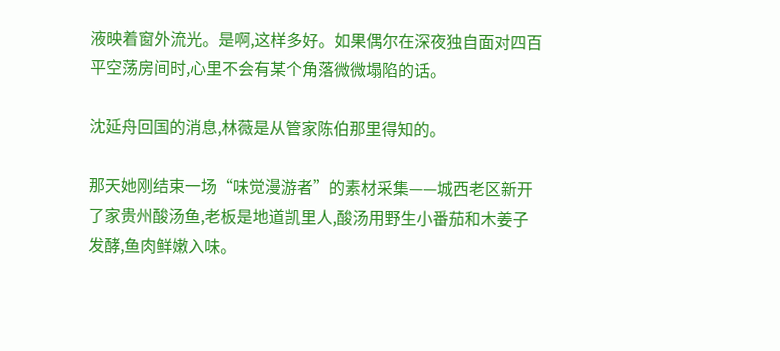液映着窗外流光。是啊,这样多好。如果偶尔在深夜独自面对四百平空荡房间时,心里不会有某个角落微微塌陷的话。

沈延舟回国的消息,林薇是从管家陈伯那里得知的。

那天她刚结束一场“味觉漫游者”的素材采集——城西老区新开了家贵州酸汤鱼,老板是地道凯里人,酸汤用野生小番茄和木姜子发酵,鱼肉鲜嫩入味。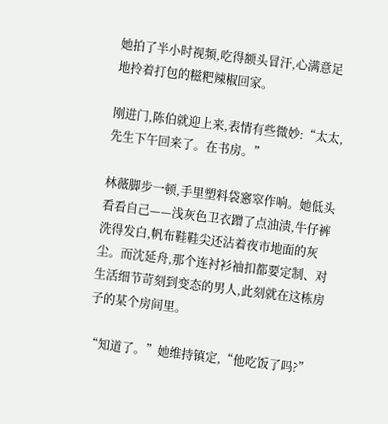她拍了半小时视频,吃得额头冒汗,心满意足地拎着打包的糍粑辣椒回家。

刚进门,陈伯就迎上来,表情有些微妙:“太太,先生下午回来了。在书房。”

林薇脚步一顿,手里塑料袋窸窣作响。她低头看看自己——浅灰色卫衣蹭了点油渍,牛仔裤洗得发白,帆布鞋鞋尖还沾着夜市地面的灰尘。而沈延舟,那个连衬衫袖扣都要定制、对生活细节苛刻到变态的男人,此刻就在这栋房子的某个房间里。

“知道了。”她维持镇定,“他吃饭了吗?”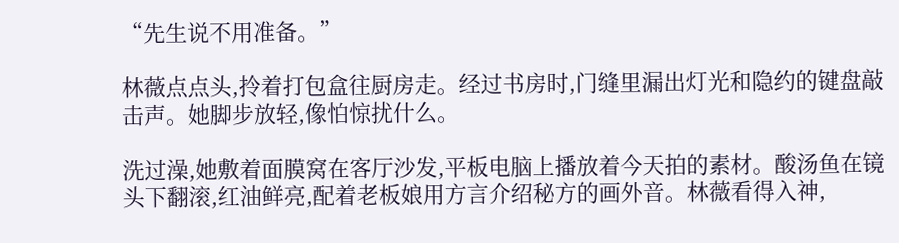“先生说不用准备。”

林薇点点头,拎着打包盒往厨房走。经过书房时,门缝里漏出灯光和隐约的键盘敲击声。她脚步放轻,像怕惊扰什么。

洗过澡,她敷着面膜窝在客厅沙发,平板电脑上播放着今天拍的素材。酸汤鱼在镜头下翻滚,红油鲜亮,配着老板娘用方言介绍秘方的画外音。林薇看得入神,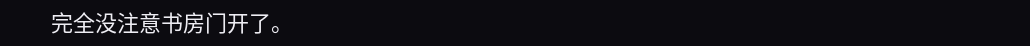完全没注意书房门开了。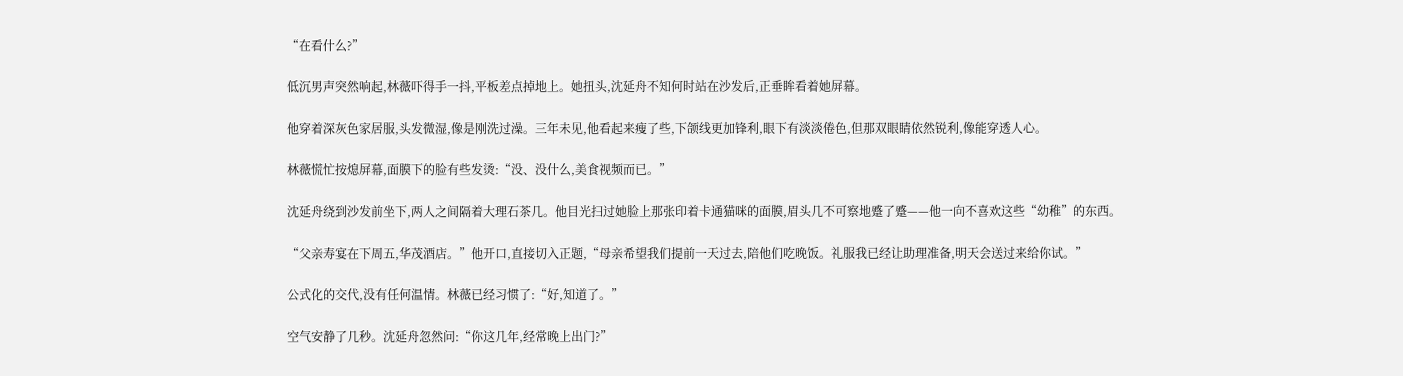“在看什么?”

低沉男声突然响起,林薇吓得手一抖,平板差点掉地上。她扭头,沈延舟不知何时站在沙发后,正垂眸看着她屏幕。

他穿着深灰色家居服,头发微湿,像是刚洗过澡。三年未见,他看起来瘦了些,下颌线更加锋利,眼下有淡淡倦色,但那双眼睛依然锐利,像能穿透人心。

林薇慌忙按熄屏幕,面膜下的脸有些发烫:“没、没什么,美食视频而已。”

沈延舟绕到沙发前坐下,两人之间隔着大理石茶几。他目光扫过她脸上那张印着卡通猫咪的面膜,眉头几不可察地蹙了蹙——他一向不喜欢这些“幼稚”的东西。

“父亲寿宴在下周五,华茂酒店。”他开口,直接切入正题,“母亲希望我们提前一天过去,陪他们吃晚饭。礼服我已经让助理准备,明天会送过来给你试。”

公式化的交代,没有任何温情。林薇已经习惯了:“好,知道了。”

空气安静了几秒。沈延舟忽然问:“你这几年,经常晚上出门?”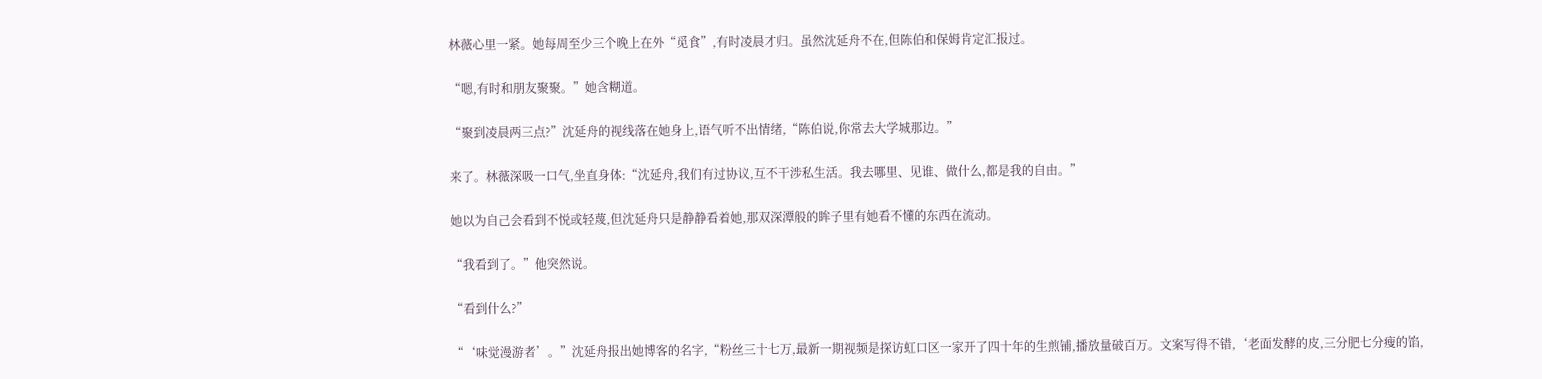林薇心里一紧。她每周至少三个晚上在外“觅食”,有时凌晨才归。虽然沈延舟不在,但陈伯和保姆肯定汇报过。

“嗯,有时和朋友聚聚。”她含糊道。

“聚到凌晨两三点?”沈延舟的视线落在她身上,语气听不出情绪,“陈伯说,你常去大学城那边。”

来了。林薇深吸一口气,坐直身体:“沈延舟,我们有过协议,互不干涉私生活。我去哪里、见谁、做什么,都是我的自由。”

她以为自己会看到不悦或轻蔑,但沈延舟只是静静看着她,那双深潭般的眸子里有她看不懂的东西在流动。

“我看到了。”他突然说。

“看到什么?”

“‘味觉漫游者’。”沈延舟报出她博客的名字,“粉丝三十七万,最新一期视频是探访虹口区一家开了四十年的生煎铺,播放量破百万。文案写得不错,‘老面发酵的皮,三分肥七分瘦的馅,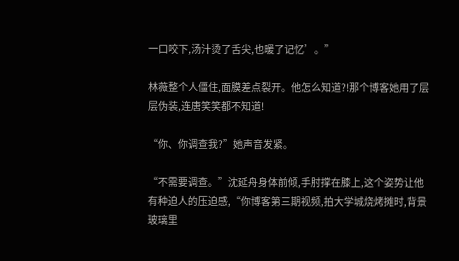一口咬下,汤汁烫了舌尖,也暖了记忆’。”

林薇整个人僵住,面膜差点裂开。他怎么知道?!那个博客她用了层层伪装,连唐笑笑都不知道!

“你、你调查我?”她声音发紧。

“不需要调查。”沈延舟身体前倾,手肘撑在膝上,这个姿势让他有种迫人的压迫感,“你博客第三期视频,拍大学城烧烤摊时,背景玻璃里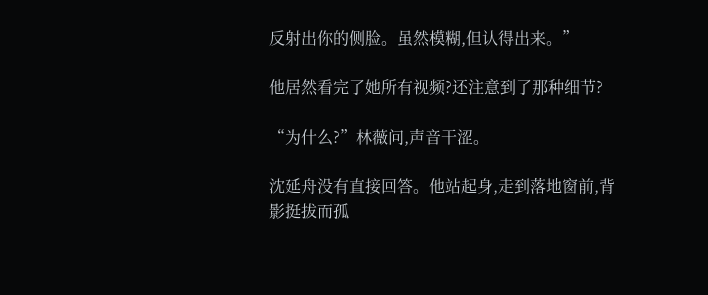反射出你的侧脸。虽然模糊,但认得出来。”

他居然看完了她所有视频?还注意到了那种细节?

“为什么?”林薇问,声音干涩。

沈延舟没有直接回答。他站起身,走到落地窗前,背影挺拔而孤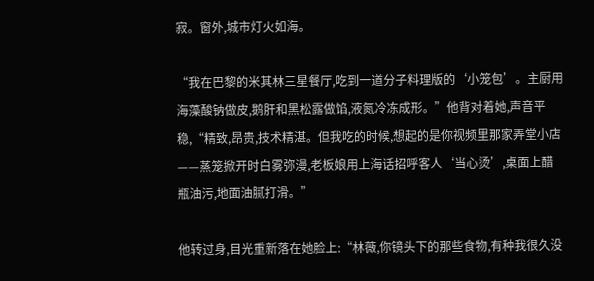寂。窗外,城市灯火如海。

“我在巴黎的米其林三星餐厅,吃到一道分子料理版的‘小笼包’。主厨用海藻酸钠做皮,鹅肝和黑松露做馅,液氮冷冻成形。”他背对着她,声音平稳,“精致,昂贵,技术精湛。但我吃的时候,想起的是你视频里那家弄堂小店——蒸笼掀开时白雾弥漫,老板娘用上海话招呼客人‘当心烫’,桌面上醋瓶油污,地面油腻打滑。”

他转过身,目光重新落在她脸上:“林薇,你镜头下的那些食物,有种我很久没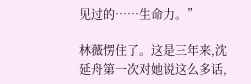见过的……生命力。”

林薇愣住了。这是三年来,沈延舟第一次对她说这么多话,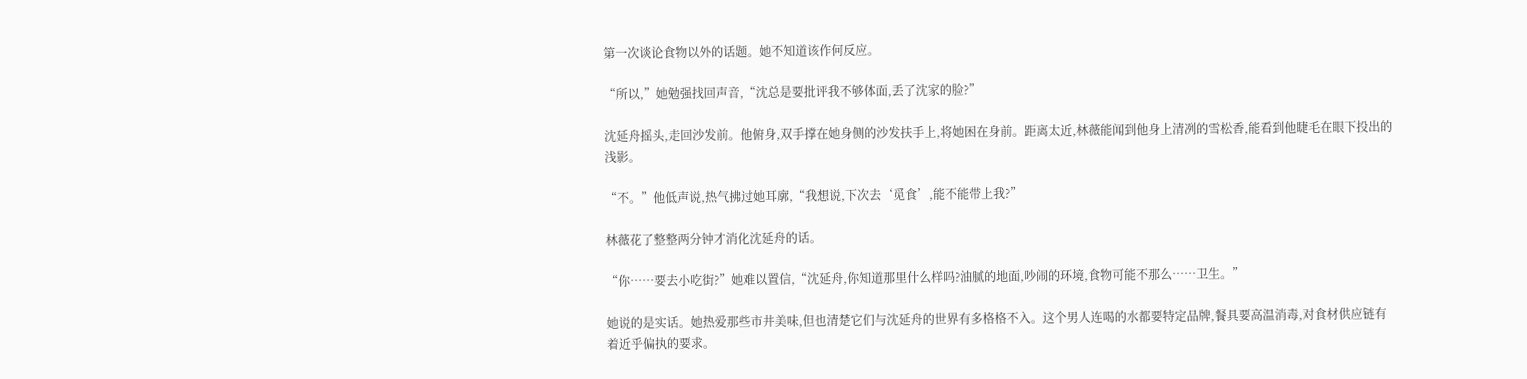第一次谈论食物以外的话题。她不知道该作何反应。

“所以,”她勉强找回声音,“沈总是要批评我不够体面,丢了沈家的脸?”

沈延舟摇头,走回沙发前。他俯身,双手撑在她身侧的沙发扶手上,将她困在身前。距离太近,林薇能闻到他身上清冽的雪松香,能看到他睫毛在眼下投出的浅影。

“不。”他低声说,热气拂过她耳廓,“我想说,下次去‘觅食’,能不能带上我?”

林薇花了整整两分钟才消化沈延舟的话。

“你……要去小吃街?”她难以置信,“沈延舟,你知道那里什么样吗?油腻的地面,吵闹的环境,食物可能不那么……卫生。”

她说的是实话。她热爱那些市井美味,但也清楚它们与沈延舟的世界有多格格不入。这个男人连喝的水都要特定品牌,餐具要高温消毒,对食材供应链有着近乎偏执的要求。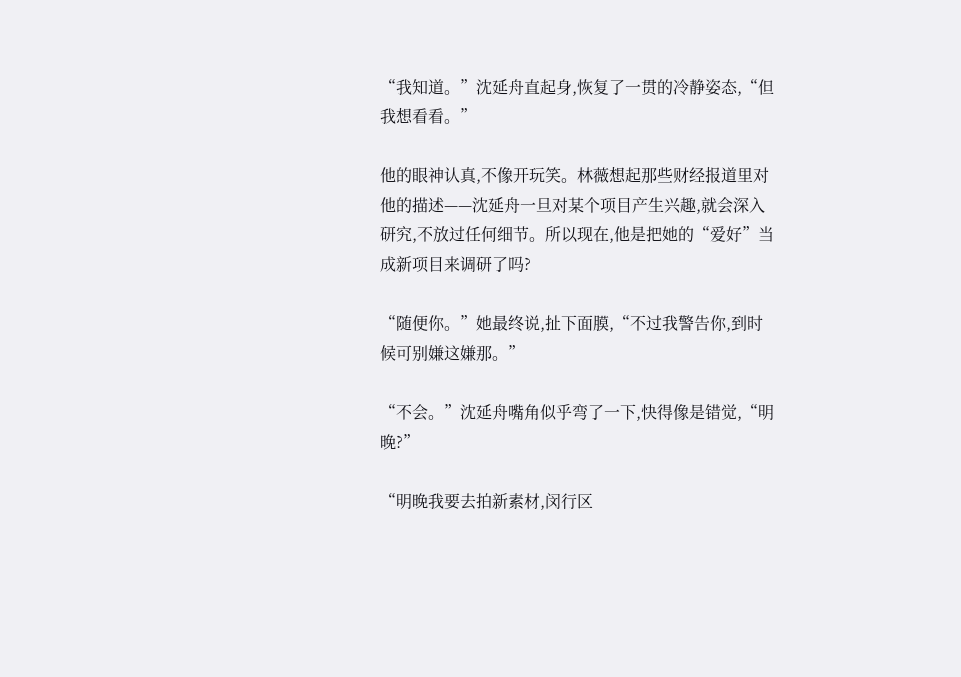“我知道。”沈延舟直起身,恢复了一贯的冷静姿态,“但我想看看。”

他的眼神认真,不像开玩笑。林薇想起那些财经报道里对他的描述——沈延舟一旦对某个项目产生兴趣,就会深入研究,不放过任何细节。所以现在,他是把她的“爱好”当成新项目来调研了吗?

“随便你。”她最终说,扯下面膜,“不过我警告你,到时候可别嫌这嫌那。”

“不会。”沈延舟嘴角似乎弯了一下,快得像是错觉,“明晚?”

“明晚我要去拍新素材,闵行区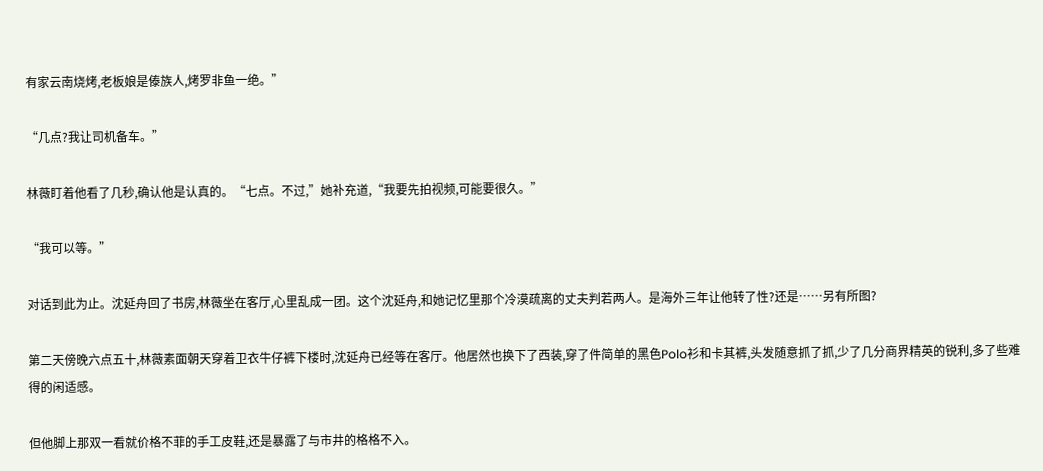有家云南烧烤,老板娘是傣族人,烤罗非鱼一绝。”

“几点?我让司机备车。”

林薇盯着他看了几秒,确认他是认真的。“七点。不过,”她补充道,“我要先拍视频,可能要很久。”

“我可以等。”

对话到此为止。沈延舟回了书房,林薇坐在客厅,心里乱成一团。这个沈延舟,和她记忆里那个冷漠疏离的丈夫判若两人。是海外三年让他转了性?还是……另有所图?

第二天傍晚六点五十,林薇素面朝天穿着卫衣牛仔裤下楼时,沈延舟已经等在客厅。他居然也换下了西装,穿了件简单的黑色Polo衫和卡其裤,头发随意抓了抓,少了几分商界精英的锐利,多了些难得的闲适感。

但他脚上那双一看就价格不菲的手工皮鞋,还是暴露了与市井的格格不入。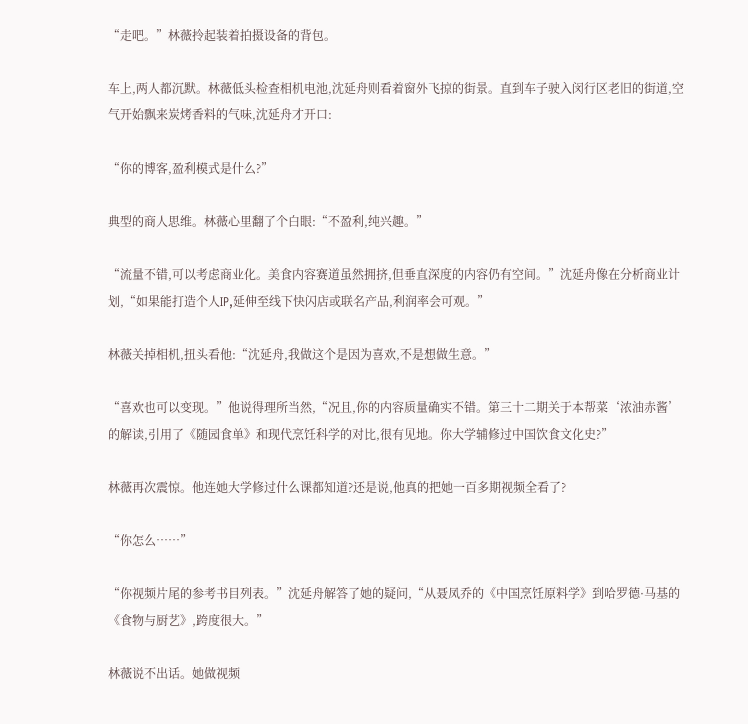“走吧。”林薇拎起装着拍摄设备的背包。

车上,两人都沉默。林薇低头检查相机电池,沈延舟则看着窗外飞掠的街景。直到车子驶入闵行区老旧的街道,空气开始飘来炭烤香料的气味,沈延舟才开口:

“你的博客,盈利模式是什么?”

典型的商人思维。林薇心里翻了个白眼:“不盈利,纯兴趣。”

“流量不错,可以考虑商业化。美食内容赛道虽然拥挤,但垂直深度的内容仍有空间。”沈延舟像在分析商业计划,“如果能打造个人IP,延伸至线下快闪店或联名产品,利润率会可观。”

林薇关掉相机,扭头看他:“沈延舟,我做这个是因为喜欢,不是想做生意。”

“喜欢也可以变现。”他说得理所当然,“况且,你的内容质量确实不错。第三十二期关于本帮菜‘浓油赤酱’的解读,引用了《随园食单》和现代烹饪科学的对比,很有见地。你大学辅修过中国饮食文化史?”

林薇再次震惊。他连她大学修过什么课都知道?还是说,他真的把她一百多期视频全看了?

“你怎么……”

“你视频片尾的参考书目列表。”沈延舟解答了她的疑问,“从聂凤乔的《中国烹饪原料学》到哈罗德·马基的《食物与厨艺》,跨度很大。”

林薇说不出话。她做视频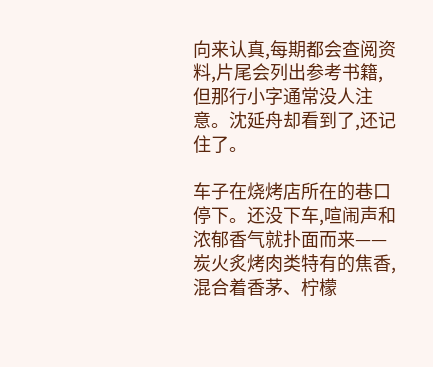向来认真,每期都会查阅资料,片尾会列出参考书籍,但那行小字通常没人注意。沈延舟却看到了,还记住了。

车子在烧烤店所在的巷口停下。还没下车,喧闹声和浓郁香气就扑面而来——炭火炙烤肉类特有的焦香,混合着香茅、柠檬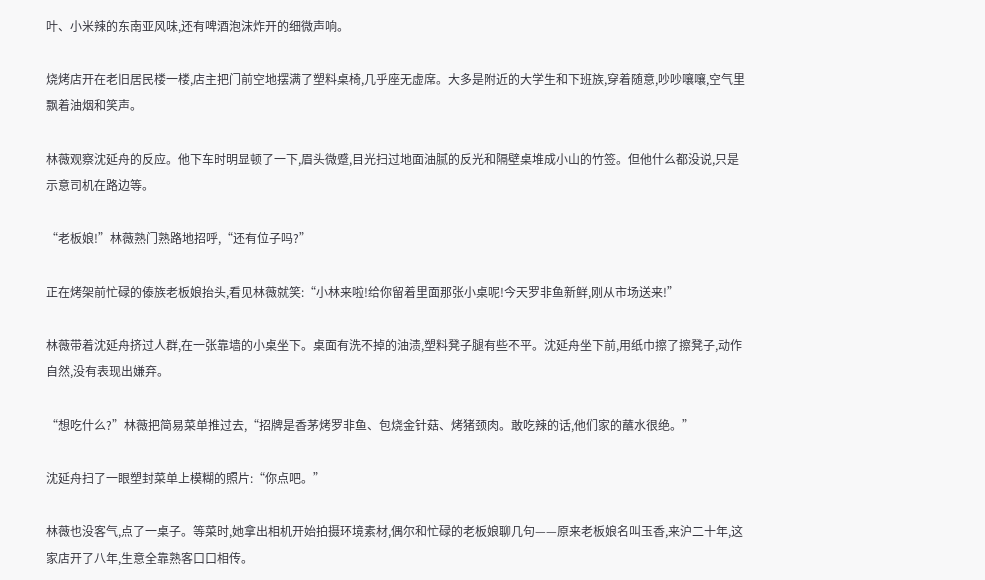叶、小米辣的东南亚风味,还有啤酒泡沫炸开的细微声响。

烧烤店开在老旧居民楼一楼,店主把门前空地摆满了塑料桌椅,几乎座无虚席。大多是附近的大学生和下班族,穿着随意,吵吵嚷嚷,空气里飘着油烟和笑声。

林薇观察沈延舟的反应。他下车时明显顿了一下,眉头微蹙,目光扫过地面油腻的反光和隔壁桌堆成小山的竹签。但他什么都没说,只是示意司机在路边等。

“老板娘!”林薇熟门熟路地招呼,“还有位子吗?”

正在烤架前忙碌的傣族老板娘抬头,看见林薇就笑:“小林来啦!给你留着里面那张小桌呢!今天罗非鱼新鲜,刚从市场送来!”

林薇带着沈延舟挤过人群,在一张靠墙的小桌坐下。桌面有洗不掉的油渍,塑料凳子腿有些不平。沈延舟坐下前,用纸巾擦了擦凳子,动作自然,没有表现出嫌弃。

“想吃什么?”林薇把简易菜单推过去,“招牌是香茅烤罗非鱼、包烧金针菇、烤猪颈肉。敢吃辣的话,他们家的蘸水很绝。”

沈延舟扫了一眼塑封菜单上模糊的照片:“你点吧。”

林薇也没客气,点了一桌子。等菜时,她拿出相机开始拍摄环境素材,偶尔和忙碌的老板娘聊几句——原来老板娘名叫玉香,来沪二十年,这家店开了八年,生意全靠熟客口口相传。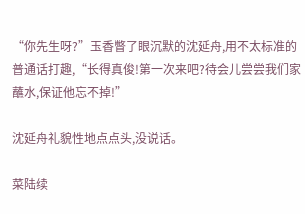“你先生呀?”玉香瞥了眼沉默的沈延舟,用不太标准的普通话打趣,“长得真俊!第一次来吧?待会儿尝尝我们家蘸水,保证他忘不掉!”

沈延舟礼貌性地点点头,没说话。

菜陆续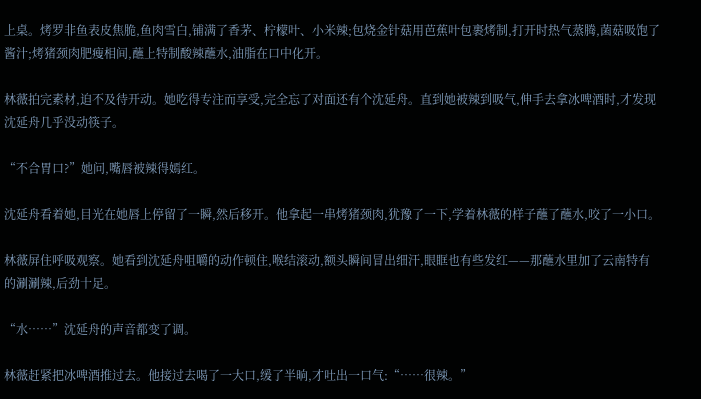上桌。烤罗非鱼表皮焦脆,鱼肉雪白,铺满了香茅、柠檬叶、小米辣;包烧金针菇用芭蕉叶包裹烤制,打开时热气蒸腾,菌菇吸饱了酱汁;烤猪颈肉肥瘦相间,蘸上特制酸辣蘸水,油脂在口中化开。

林薇拍完素材,迫不及待开动。她吃得专注而享受,完全忘了对面还有个沈延舟。直到她被辣到吸气,伸手去拿冰啤酒时,才发现沈延舟几乎没动筷子。

“不合胃口?”她问,嘴唇被辣得嫣红。

沈延舟看着她,目光在她唇上停留了一瞬,然后移开。他拿起一串烤猪颈肉,犹豫了一下,学着林薇的样子蘸了蘸水,咬了一小口。

林薇屏住呼吸观察。她看到沈延舟咀嚼的动作顿住,喉结滚动,额头瞬间冒出细汗,眼眶也有些发红——那蘸水里加了云南特有的涮涮辣,后劲十足。

“水……”沈延舟的声音都变了调。

林薇赶紧把冰啤酒推过去。他接过去喝了一大口,缓了半晌,才吐出一口气:“……很辣。”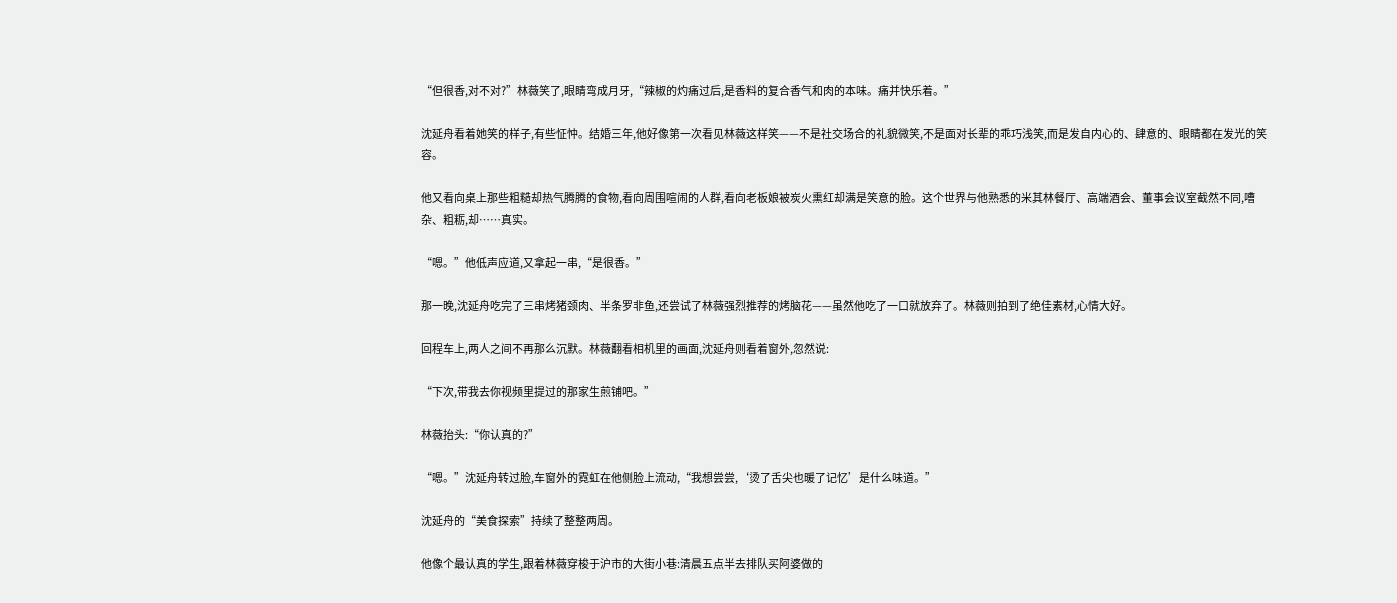“但很香,对不对?”林薇笑了,眼睛弯成月牙,“辣椒的灼痛过后,是香料的复合香气和肉的本味。痛并快乐着。”

沈延舟看着她笑的样子,有些怔忡。结婚三年,他好像第一次看见林薇这样笑——不是社交场合的礼貌微笑,不是面对长辈的乖巧浅笑,而是发自内心的、肆意的、眼睛都在发光的笑容。

他又看向桌上那些粗糙却热气腾腾的食物,看向周围喧闹的人群,看向老板娘被炭火熏红却满是笑意的脸。这个世界与他熟悉的米其林餐厅、高端酒会、董事会议室截然不同,嘈杂、粗粝,却……真实。

“嗯。”他低声应道,又拿起一串,“是很香。”

那一晚,沈延舟吃完了三串烤猪颈肉、半条罗非鱼,还尝试了林薇强烈推荐的烤脑花——虽然他吃了一口就放弃了。林薇则拍到了绝佳素材,心情大好。

回程车上,两人之间不再那么沉默。林薇翻看相机里的画面,沈延舟则看着窗外,忽然说:

“下次,带我去你视频里提过的那家生煎铺吧。”

林薇抬头:“你认真的?”

“嗯。”沈延舟转过脸,车窗外的霓虹在他侧脸上流动,“我想尝尝,‘烫了舌尖也暖了记忆’是什么味道。”

沈延舟的“美食探索”持续了整整两周。

他像个最认真的学生,跟着林薇穿梭于沪市的大街小巷:清晨五点半去排队买阿婆做的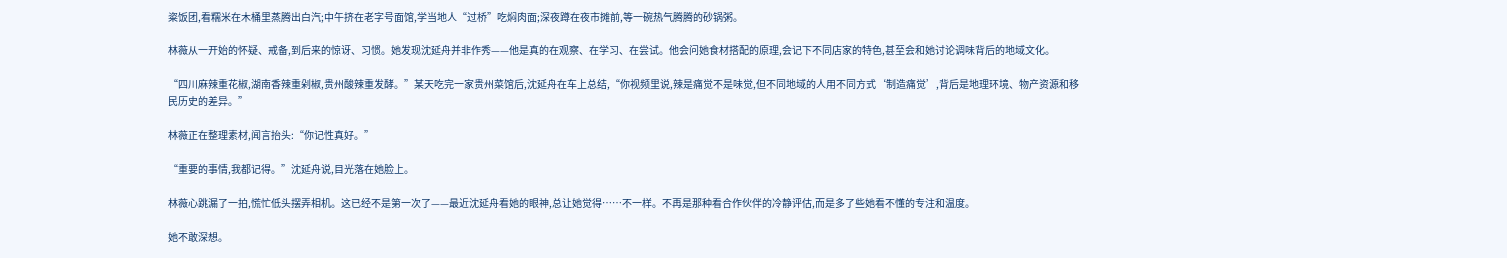粢饭团,看糯米在木桶里蒸腾出白汽;中午挤在老字号面馆,学当地人“过桥”吃焖肉面;深夜蹲在夜市摊前,等一碗热气腾腾的砂锅粥。

林薇从一开始的怀疑、戒备,到后来的惊讶、习惯。她发现沈延舟并非作秀——他是真的在观察、在学习、在尝试。他会问她食材搭配的原理,会记下不同店家的特色,甚至会和她讨论调味背后的地域文化。

“四川麻辣重花椒,湖南香辣重剁椒,贵州酸辣重发酵。”某天吃完一家贵州菜馆后,沈延舟在车上总结,“你视频里说,辣是痛觉不是味觉,但不同地域的人用不同方式‘制造痛觉’,背后是地理环境、物产资源和移民历史的差异。”

林薇正在整理素材,闻言抬头:“你记性真好。”

“重要的事情,我都记得。”沈延舟说,目光落在她脸上。

林薇心跳漏了一拍,慌忙低头摆弄相机。这已经不是第一次了——最近沈延舟看她的眼神,总让她觉得……不一样。不再是那种看合作伙伴的冷静评估,而是多了些她看不懂的专注和温度。

她不敢深想。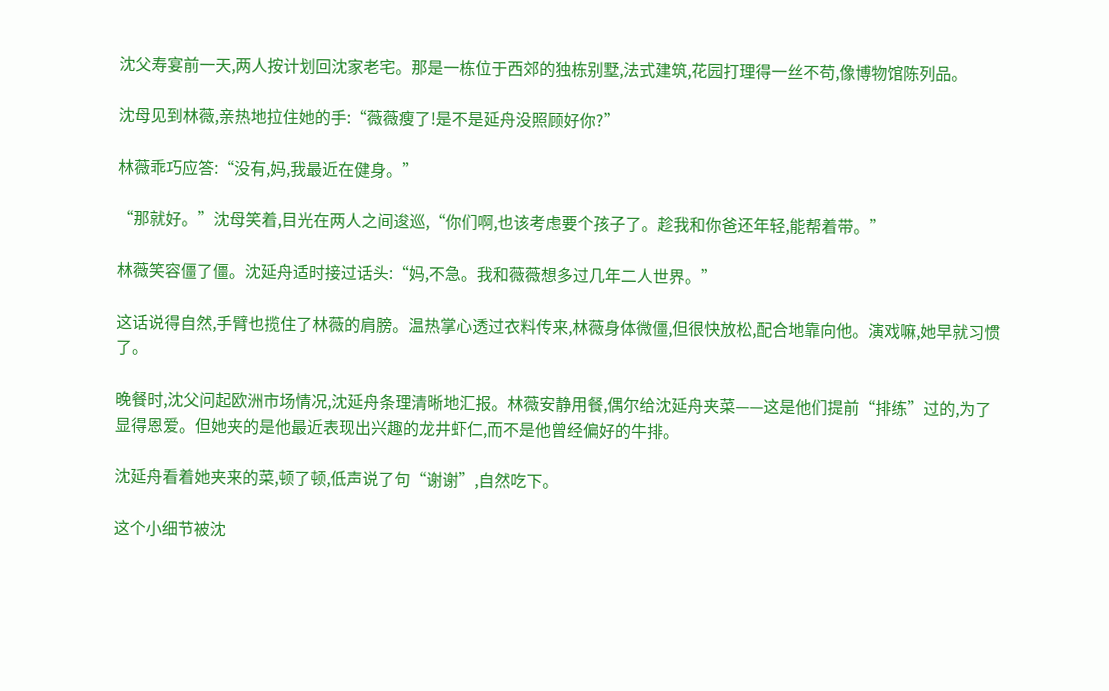沈父寿宴前一天,两人按计划回沈家老宅。那是一栋位于西郊的独栋别墅,法式建筑,花园打理得一丝不苟,像博物馆陈列品。

沈母见到林薇,亲热地拉住她的手:“薇薇瘦了!是不是延舟没照顾好你?”

林薇乖巧应答:“没有,妈,我最近在健身。”

“那就好。”沈母笑着,目光在两人之间逡巡,“你们啊,也该考虑要个孩子了。趁我和你爸还年轻,能帮着带。”

林薇笑容僵了僵。沈延舟适时接过话头:“妈,不急。我和薇薇想多过几年二人世界。”

这话说得自然,手臂也揽住了林薇的肩膀。温热掌心透过衣料传来,林薇身体微僵,但很快放松,配合地靠向他。演戏嘛,她早就习惯了。

晚餐时,沈父问起欧洲市场情况,沈延舟条理清晰地汇报。林薇安静用餐,偶尔给沈延舟夹菜——这是他们提前“排练”过的,为了显得恩爱。但她夹的是他最近表现出兴趣的龙井虾仁,而不是他曾经偏好的牛排。

沈延舟看着她夹来的菜,顿了顿,低声说了句“谢谢”,自然吃下。

这个小细节被沈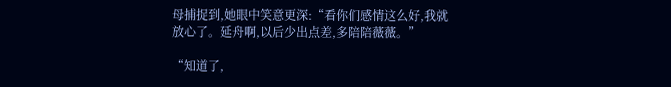母捕捉到,她眼中笑意更深:“看你们感情这么好,我就放心了。延舟啊,以后少出点差,多陪陪薇薇。”

“知道了,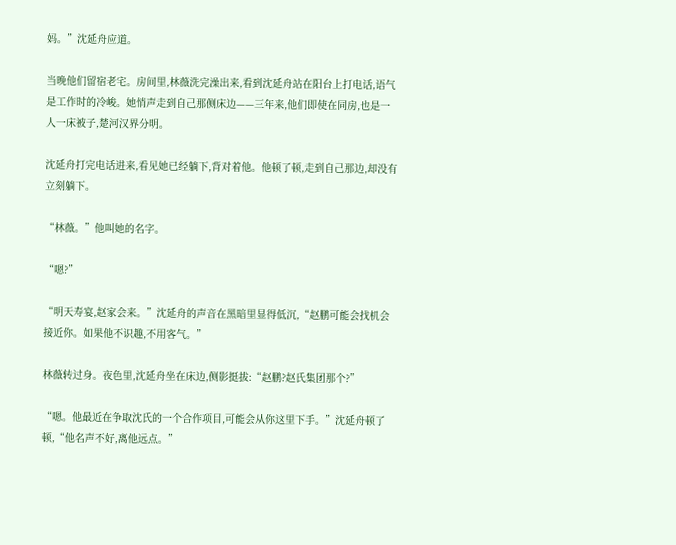妈。”沈延舟应道。

当晚他们留宿老宅。房间里,林薇洗完澡出来,看到沈延舟站在阳台上打电话,语气是工作时的冷峻。她悄声走到自己那侧床边——三年来,他们即使在同房,也是一人一床被子,楚河汉界分明。

沈延舟打完电话进来,看见她已经躺下,背对着他。他顿了顿,走到自己那边,却没有立刻躺下。

“林薇。”他叫她的名字。

“嗯?”

“明天寿宴,赵家会来。”沈延舟的声音在黑暗里显得低沉,“赵鹏可能会找机会接近你。如果他不识趣,不用客气。”

林薇转过身。夜色里,沈延舟坐在床边,侧影挺拔:“赵鹏?赵氏集团那个?”

“嗯。他最近在争取沈氏的一个合作项目,可能会从你这里下手。”沈延舟顿了顿,“他名声不好,离他远点。”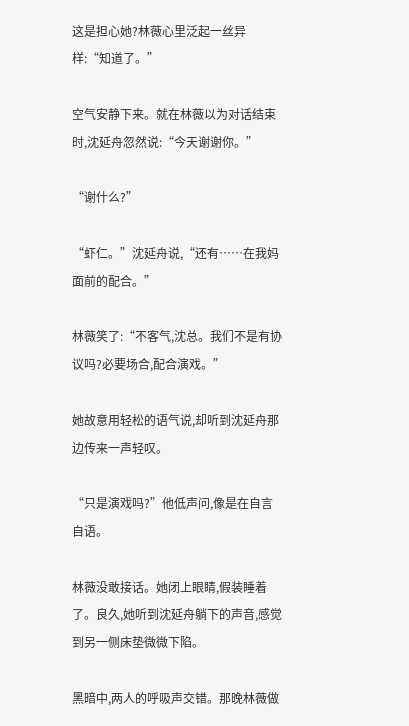这是担心她?林薇心里泛起一丝异样:“知道了。”

空气安静下来。就在林薇以为对话结束时,沈延舟忽然说:“今天谢谢你。”

“谢什么?”

“虾仁。”沈延舟说,“还有……在我妈面前的配合。”

林薇笑了:“不客气,沈总。我们不是有协议吗?必要场合,配合演戏。”

她故意用轻松的语气说,却听到沈延舟那边传来一声轻叹。

“只是演戏吗?”他低声问,像是在自言自语。

林薇没敢接话。她闭上眼睛,假装睡着了。良久,她听到沈延舟躺下的声音,感觉到另一侧床垫微微下陷。

黑暗中,两人的呼吸声交错。那晚林薇做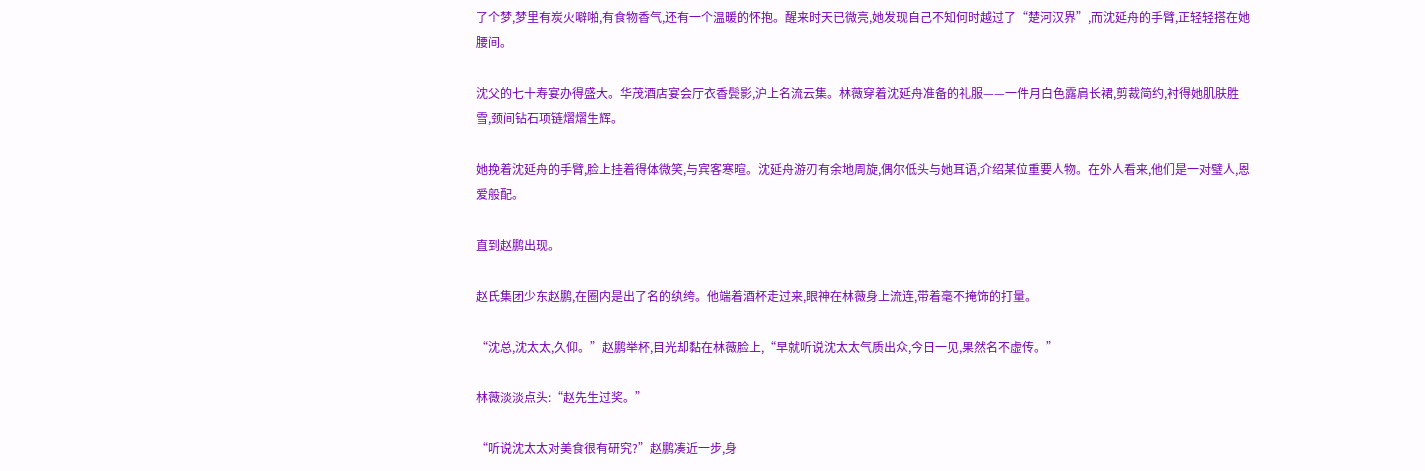了个梦,梦里有炭火噼啪,有食物香气,还有一个温暖的怀抱。醒来时天已微亮,她发现自己不知何时越过了“楚河汉界”,而沈延舟的手臂,正轻轻搭在她腰间。

沈父的七十寿宴办得盛大。华茂酒店宴会厅衣香鬓影,沪上名流云集。林薇穿着沈延舟准备的礼服——一件月白色露肩长裙,剪裁简约,衬得她肌肤胜雪,颈间钻石项链熠熠生辉。

她挽着沈延舟的手臂,脸上挂着得体微笑,与宾客寒暄。沈延舟游刃有余地周旋,偶尔低头与她耳语,介绍某位重要人物。在外人看来,他们是一对璧人,恩爱般配。

直到赵鹏出现。

赵氏集团少东赵鹏,在圈内是出了名的纨绔。他端着酒杯走过来,眼神在林薇身上流连,带着毫不掩饰的打量。

“沈总,沈太太,久仰。”赵鹏举杯,目光却黏在林薇脸上,“早就听说沈太太气质出众,今日一见,果然名不虚传。”

林薇淡淡点头:“赵先生过奖。”

“听说沈太太对美食很有研究?”赵鹏凑近一步,身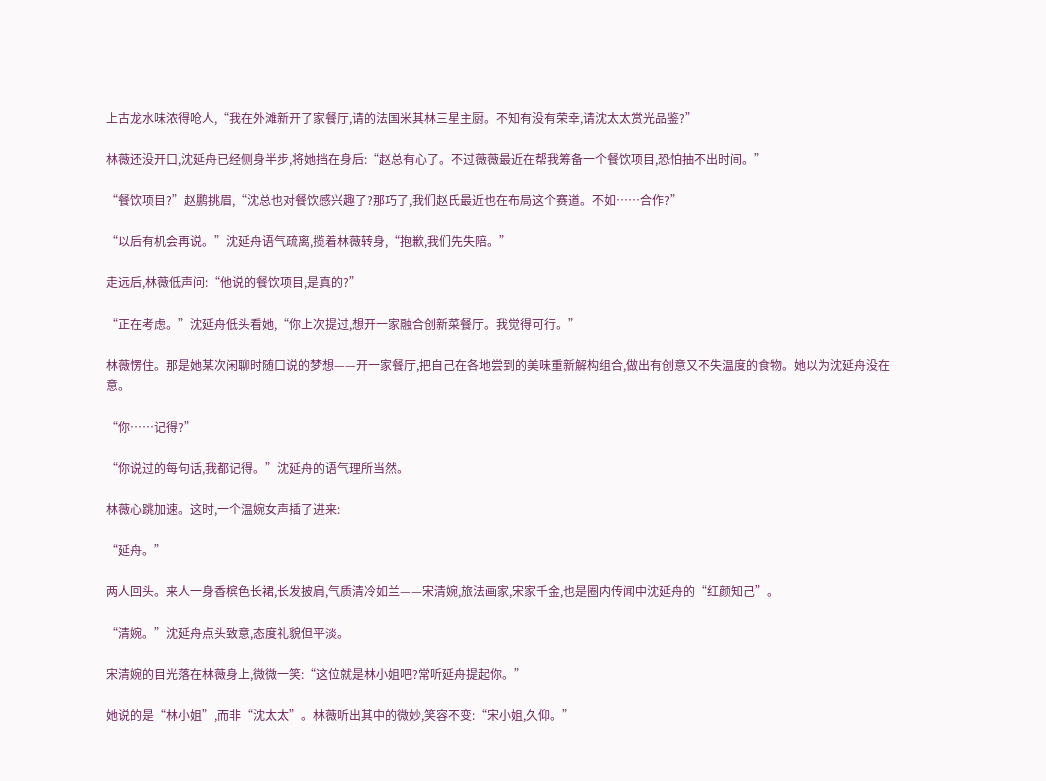上古龙水味浓得呛人,“我在外滩新开了家餐厅,请的法国米其林三星主厨。不知有没有荣幸,请沈太太赏光品鉴?”

林薇还没开口,沈延舟已经侧身半步,将她挡在身后:“赵总有心了。不过薇薇最近在帮我筹备一个餐饮项目,恐怕抽不出时间。”

“餐饮项目?”赵鹏挑眉,“沈总也对餐饮感兴趣了?那巧了,我们赵氏最近也在布局这个赛道。不如……合作?”

“以后有机会再说。”沈延舟语气疏离,揽着林薇转身,“抱歉,我们先失陪。”

走远后,林薇低声问:“他说的餐饮项目,是真的?”

“正在考虑。”沈延舟低头看她,“你上次提过,想开一家融合创新菜餐厅。我觉得可行。”

林薇愣住。那是她某次闲聊时随口说的梦想——开一家餐厅,把自己在各地尝到的美味重新解构组合,做出有创意又不失温度的食物。她以为沈延舟没在意。

“你……记得?”

“你说过的每句话,我都记得。”沈延舟的语气理所当然。

林薇心跳加速。这时,一个温婉女声插了进来:

“延舟。”

两人回头。来人一身香槟色长裙,长发披肩,气质清冷如兰——宋清婉,旅法画家,宋家千金,也是圈内传闻中沈延舟的“红颜知己”。

“清婉。”沈延舟点头致意,态度礼貌但平淡。

宋清婉的目光落在林薇身上,微微一笑:“这位就是林小姐吧?常听延舟提起你。”

她说的是“林小姐”,而非“沈太太”。林薇听出其中的微妙,笑容不变:“宋小姐,久仰。”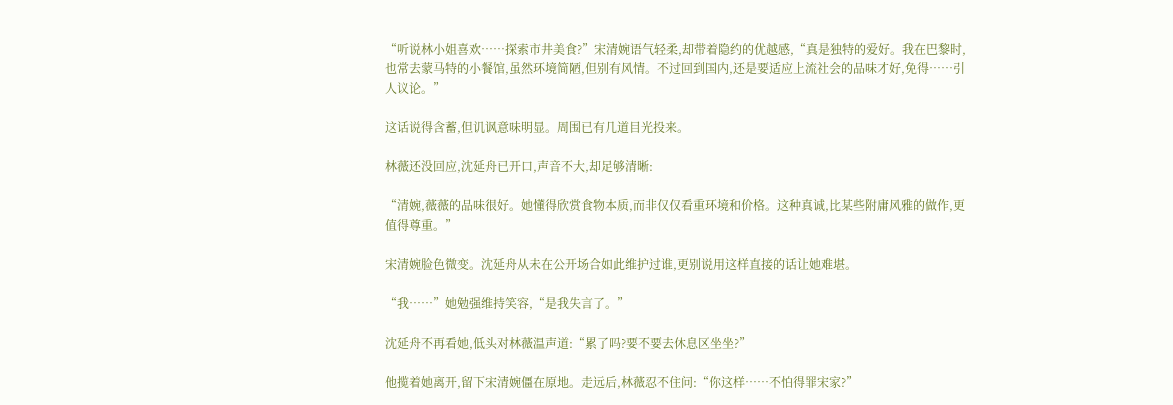“听说林小姐喜欢……探索市井美食?”宋清婉语气轻柔,却带着隐约的优越感,“真是独特的爱好。我在巴黎时,也常去蒙马特的小餐馆,虽然环境简陋,但别有风情。不过回到国内,还是要适应上流社会的品味才好,免得……引人议论。”

这话说得含蓄,但讥讽意味明显。周围已有几道目光投来。

林薇还没回应,沈延舟已开口,声音不大,却足够清晰:

“清婉,薇薇的品味很好。她懂得欣赏食物本质,而非仅仅看重环境和价格。这种真诚,比某些附庸风雅的做作,更值得尊重。”

宋清婉脸色微变。沈延舟从未在公开场合如此维护过谁,更别说用这样直接的话让她难堪。

“我……”她勉强维持笑容,“是我失言了。”

沈延舟不再看她,低头对林薇温声道:“累了吗?要不要去休息区坐坐?”

他揽着她离开,留下宋清婉僵在原地。走远后,林薇忍不住问:“你这样……不怕得罪宋家?”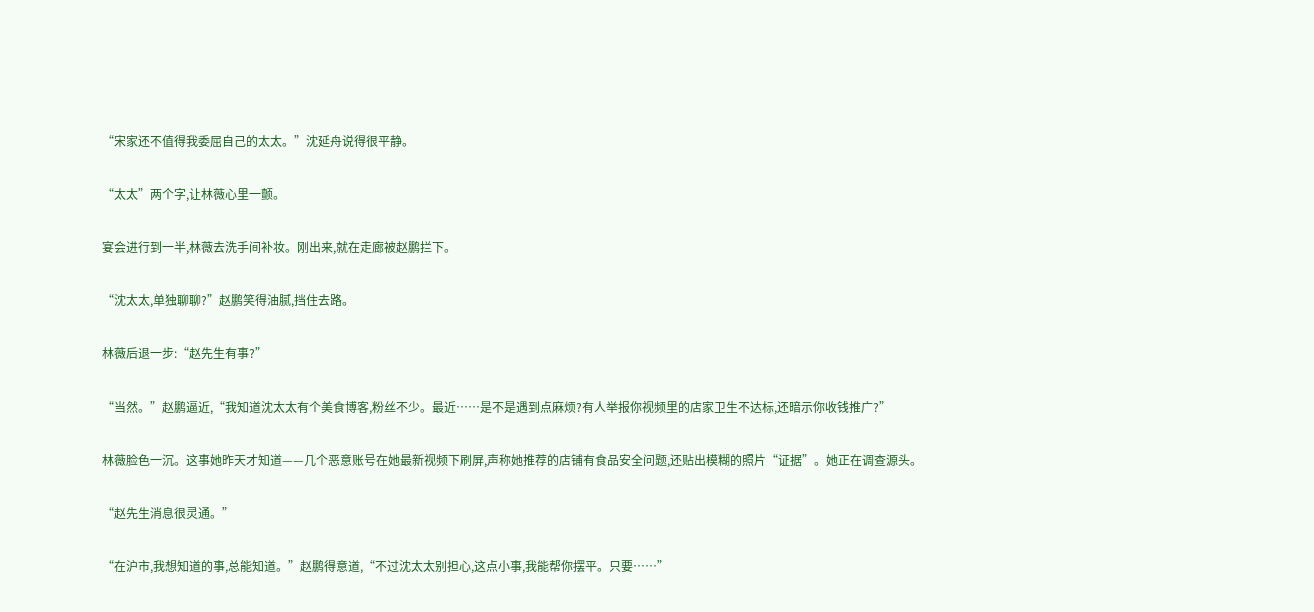“宋家还不值得我委屈自己的太太。”沈延舟说得很平静。

“太太”两个字,让林薇心里一颤。

宴会进行到一半,林薇去洗手间补妆。刚出来,就在走廊被赵鹏拦下。

“沈太太,单独聊聊?”赵鹏笑得油腻,挡住去路。

林薇后退一步:“赵先生有事?”

“当然。”赵鹏逼近,“我知道沈太太有个美食博客,粉丝不少。最近……是不是遇到点麻烦?有人举报你视频里的店家卫生不达标,还暗示你收钱推广?”

林薇脸色一沉。这事她昨天才知道——几个恶意账号在她最新视频下刷屏,声称她推荐的店铺有食品安全问题,还贴出模糊的照片“证据”。她正在调查源头。

“赵先生消息很灵通。”

“在沪市,我想知道的事,总能知道。”赵鹏得意道,“不过沈太太别担心,这点小事,我能帮你摆平。只要……”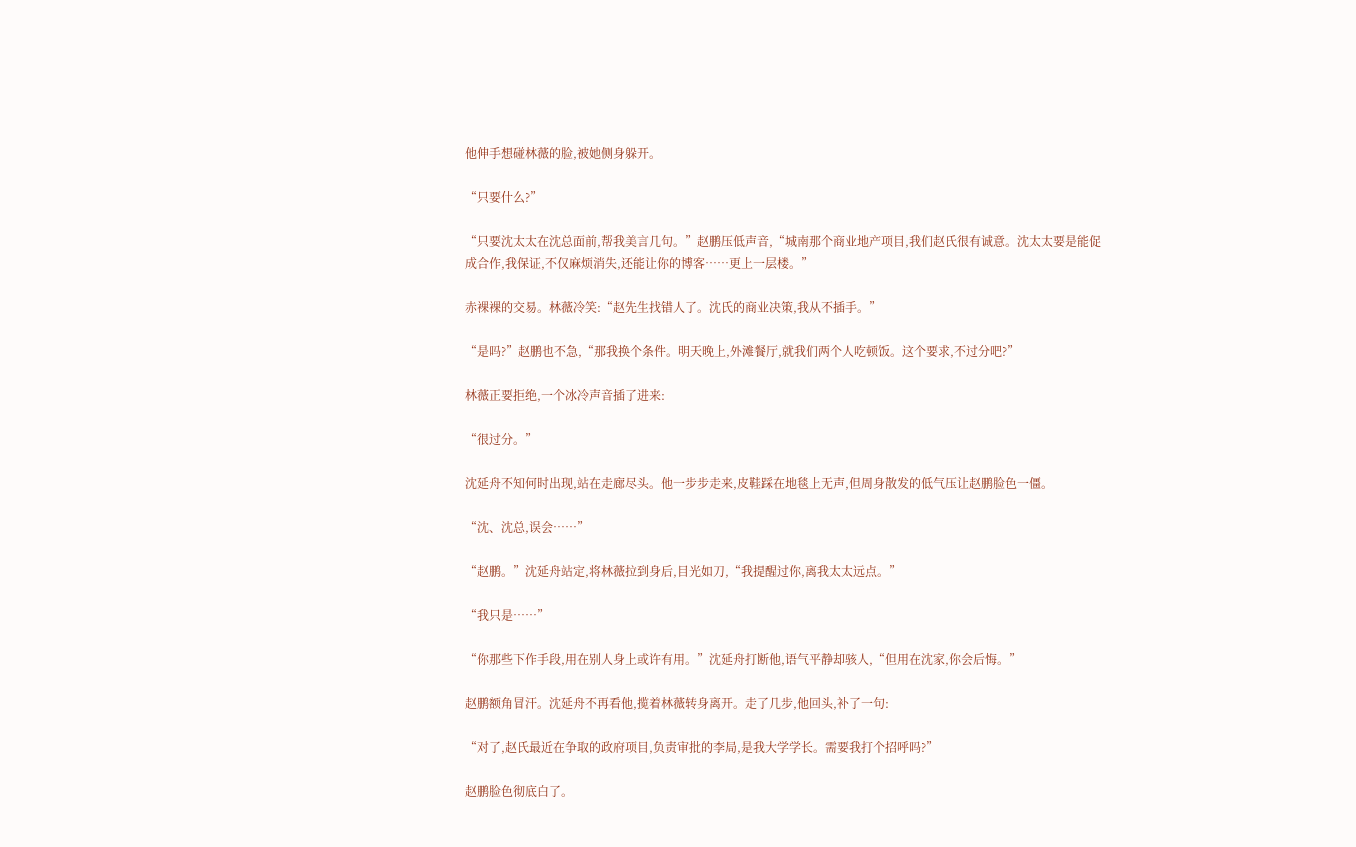他伸手想碰林薇的脸,被她侧身躲开。

“只要什么?”

“只要沈太太在沈总面前,帮我美言几句。”赵鹏压低声音,“城南那个商业地产项目,我们赵氏很有诚意。沈太太要是能促成合作,我保证,不仅麻烦消失,还能让你的博客……更上一层楼。”

赤裸裸的交易。林薇冷笑:“赵先生找错人了。沈氏的商业决策,我从不插手。”

“是吗?”赵鹏也不急,“那我换个条件。明天晚上,外滩餐厅,就我们两个人吃顿饭。这个要求,不过分吧?”

林薇正要拒绝,一个冰冷声音插了进来:

“很过分。”

沈延舟不知何时出现,站在走廊尽头。他一步步走来,皮鞋踩在地毯上无声,但周身散发的低气压让赵鹏脸色一僵。

“沈、沈总,误会……”

“赵鹏。”沈延舟站定,将林薇拉到身后,目光如刀,“我提醒过你,离我太太远点。”

“我只是……”

“你那些下作手段,用在别人身上或许有用。”沈延舟打断他,语气平静却骇人,“但用在沈家,你会后悔。”

赵鹏额角冒汗。沈延舟不再看他,揽着林薇转身离开。走了几步,他回头,补了一句:

“对了,赵氏最近在争取的政府项目,负责审批的李局,是我大学学长。需要我打个招呼吗?”

赵鹏脸色彻底白了。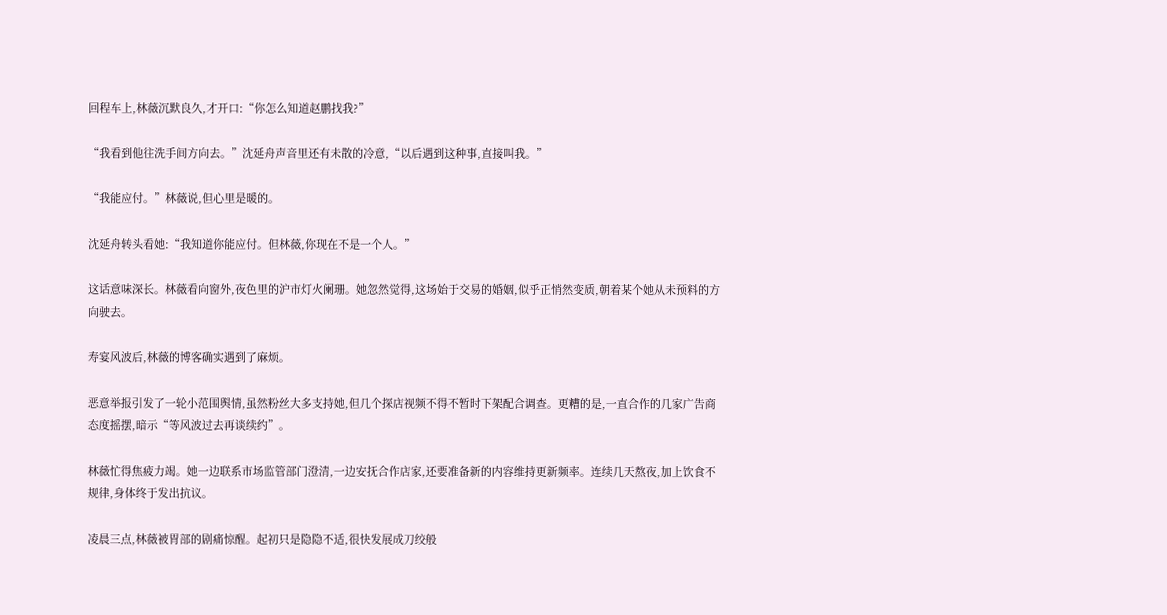回程车上,林薇沉默良久,才开口:“你怎么知道赵鹏找我?”

“我看到他往洗手间方向去。”沈延舟声音里还有未散的冷意,“以后遇到这种事,直接叫我。”

“我能应付。”林薇说,但心里是暖的。

沈延舟转头看她:“我知道你能应付。但林薇,你现在不是一个人。”

这话意味深长。林薇看向窗外,夜色里的沪市灯火阑珊。她忽然觉得,这场始于交易的婚姻,似乎正悄然变质,朝着某个她从未预料的方向驶去。

寿宴风波后,林薇的博客确实遇到了麻烦。

恶意举报引发了一轮小范围舆情,虽然粉丝大多支持她,但几个探店视频不得不暂时下架配合调查。更糟的是,一直合作的几家广告商态度摇摆,暗示“等风波过去再谈续约”。

林薇忙得焦疲力竭。她一边联系市场监管部门澄清,一边安抚合作店家,还要准备新的内容维持更新频率。连续几天熬夜,加上饮食不规律,身体终于发出抗议。

凌晨三点,林薇被胃部的剧痛惊醒。起初只是隐隐不适,很快发展成刀绞般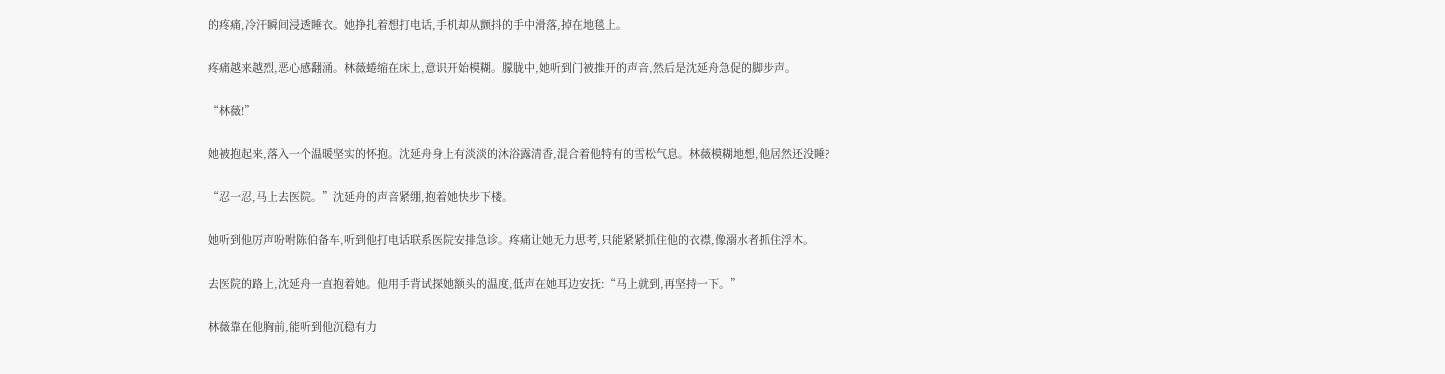的疼痛,冷汗瞬间浸透睡衣。她挣扎着想打电话,手机却从颤抖的手中滑落,掉在地毯上。

疼痛越来越烈,恶心感翻涌。林薇蜷缩在床上,意识开始模糊。朦胧中,她听到门被推开的声音,然后是沈延舟急促的脚步声。

“林薇!”

她被抱起来,落入一个温暖坚实的怀抱。沈延舟身上有淡淡的沐浴露清香,混合着他特有的雪松气息。林薇模糊地想,他居然还没睡?

“忍一忍,马上去医院。”沈延舟的声音紧绷,抱着她快步下楼。

她听到他厉声吩咐陈伯备车,听到他打电话联系医院安排急诊。疼痛让她无力思考,只能紧紧抓住他的衣襟,像溺水者抓住浮木。

去医院的路上,沈延舟一直抱着她。他用手背试探她额头的温度,低声在她耳边安抚:“马上就到,再坚持一下。”

林薇靠在他胸前,能听到他沉稳有力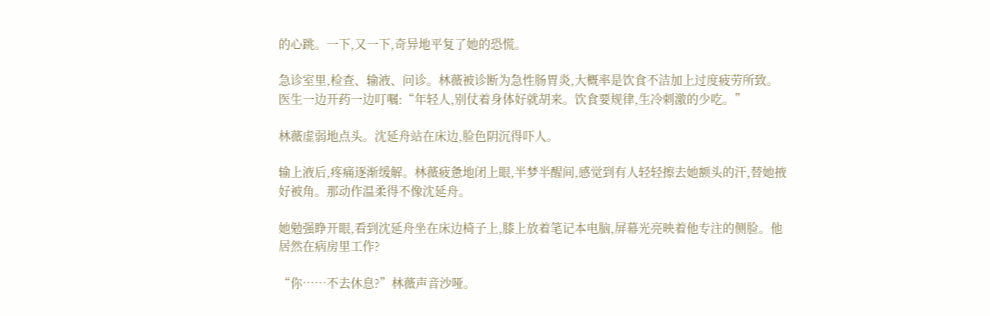的心跳。一下,又一下,奇异地平复了她的恐慌。

急诊室里,检查、输液、问诊。林薇被诊断为急性肠胃炎,大概率是饮食不洁加上过度疲劳所致。医生一边开药一边叮嘱:“年轻人,别仗着身体好就胡来。饮食要规律,生冷刺激的少吃。”

林薇虚弱地点头。沈延舟站在床边,脸色阴沉得吓人。

输上液后,疼痛逐渐缓解。林薇疲惫地闭上眼,半梦半醒间,感觉到有人轻轻擦去她额头的汗,替她掖好被角。那动作温柔得不像沈延舟。

她勉强睁开眼,看到沈延舟坐在床边椅子上,膝上放着笔记本电脑,屏幕光亮映着他专注的侧脸。他居然在病房里工作?

“你……不去休息?”林薇声音沙哑。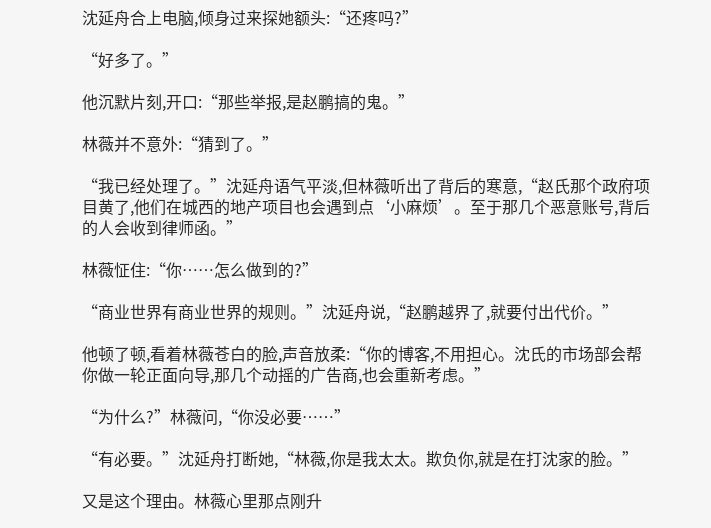沈延舟合上电脑,倾身过来探她额头:“还疼吗?”

“好多了。”

他沉默片刻,开口:“那些举报,是赵鹏搞的鬼。”

林薇并不意外:“猜到了。”

“我已经处理了。”沈延舟语气平淡,但林薇听出了背后的寒意,“赵氏那个政府项目黄了,他们在城西的地产项目也会遇到点‘小麻烦’。至于那几个恶意账号,背后的人会收到律师函。”

林薇怔住:“你……怎么做到的?”

“商业世界有商业世界的规则。”沈延舟说,“赵鹏越界了,就要付出代价。”

他顿了顿,看着林薇苍白的脸,声音放柔:“你的博客,不用担心。沈氏的市场部会帮你做一轮正面向导,那几个动摇的广告商,也会重新考虑。”

“为什么?”林薇问,“你没必要……”

“有必要。”沈延舟打断她,“林薇,你是我太太。欺负你,就是在打沈家的脸。”

又是这个理由。林薇心里那点刚升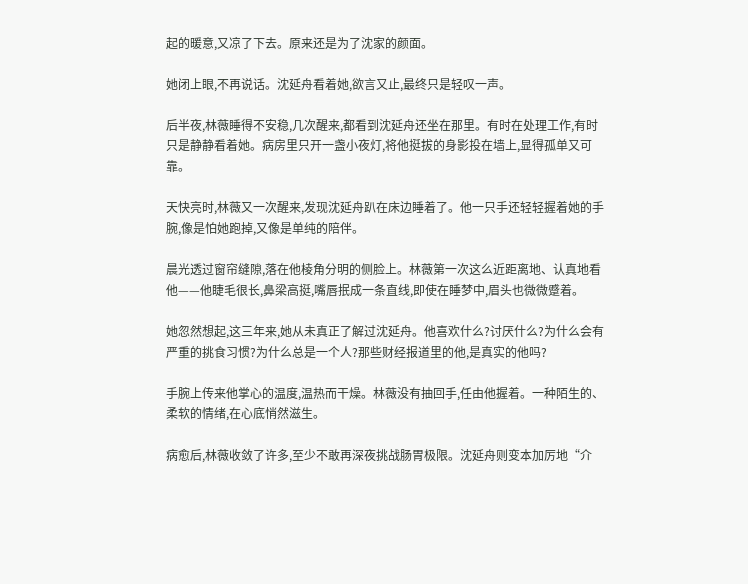起的暖意,又凉了下去。原来还是为了沈家的颜面。

她闭上眼,不再说话。沈延舟看着她,欲言又止,最终只是轻叹一声。

后半夜,林薇睡得不安稳,几次醒来,都看到沈延舟还坐在那里。有时在处理工作,有时只是静静看着她。病房里只开一盏小夜灯,将他挺拔的身影投在墙上,显得孤单又可靠。

天快亮时,林薇又一次醒来,发现沈延舟趴在床边睡着了。他一只手还轻轻握着她的手腕,像是怕她跑掉,又像是单纯的陪伴。

晨光透过窗帘缝隙,落在他棱角分明的侧脸上。林薇第一次这么近距离地、认真地看他——他睫毛很长,鼻梁高挺,嘴唇抿成一条直线,即使在睡梦中,眉头也微微蹙着。

她忽然想起,这三年来,她从未真正了解过沈延舟。他喜欢什么?讨厌什么?为什么会有严重的挑食习惯?为什么总是一个人?那些财经报道里的他,是真实的他吗?

手腕上传来他掌心的温度,温热而干燥。林薇没有抽回手,任由他握着。一种陌生的、柔软的情绪,在心底悄然滋生。

病愈后,林薇收敛了许多,至少不敢再深夜挑战肠胃极限。沈延舟则变本加厉地“介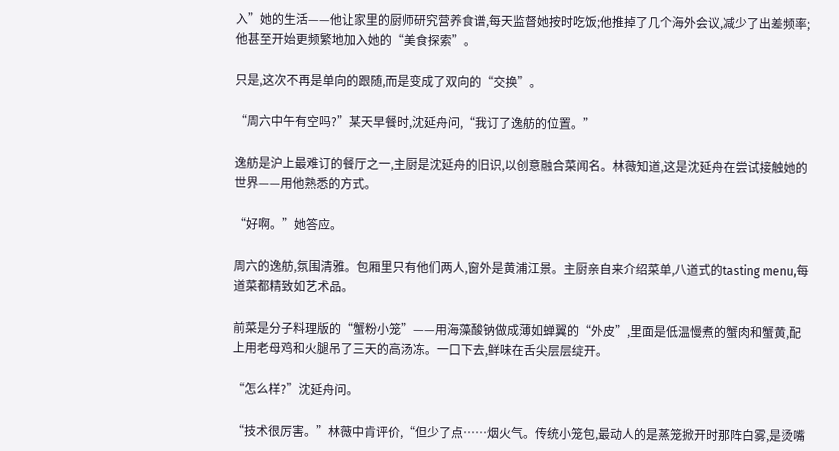入”她的生活——他让家里的厨师研究营养食谱,每天监督她按时吃饭;他推掉了几个海外会议,减少了出差频率;他甚至开始更频繁地加入她的“美食探索”。

只是,这次不再是单向的跟随,而是变成了双向的“交换”。

“周六中午有空吗?”某天早餐时,沈延舟问,“我订了逸舫的位置。”

逸舫是沪上最难订的餐厅之一,主厨是沈延舟的旧识,以创意融合菜闻名。林薇知道,这是沈延舟在尝试接触她的世界——用他熟悉的方式。

“好啊。”她答应。

周六的逸舫,氛围清雅。包厢里只有他们两人,窗外是黄浦江景。主厨亲自来介绍菜单,八道式的tasting menu,每道菜都精致如艺术品。

前菜是分子料理版的“蟹粉小笼”——用海藻酸钠做成薄如蝉翼的“外皮”,里面是低温慢煮的蟹肉和蟹黄,配上用老母鸡和火腿吊了三天的高汤冻。一口下去,鲜味在舌尖层层绽开。

“怎么样?”沈延舟问。

“技术很厉害。”林薇中肯评价,“但少了点……烟火气。传统小笼包,最动人的是蒸笼掀开时那阵白雾,是烫嘴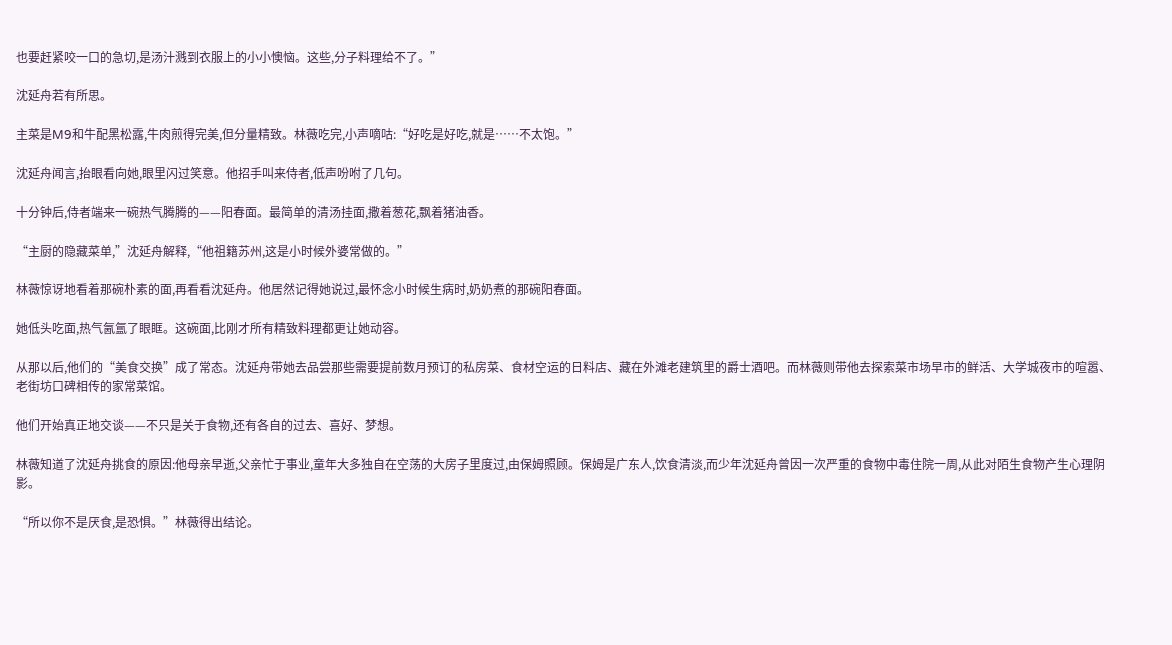也要赶紧咬一口的急切,是汤汁溅到衣服上的小小懊恼。这些,分子料理给不了。”

沈延舟若有所思。

主菜是M9和牛配黑松露,牛肉煎得完美,但分量精致。林薇吃完,小声嘀咕:“好吃是好吃,就是……不太饱。”

沈延舟闻言,抬眼看向她,眼里闪过笑意。他招手叫来侍者,低声吩咐了几句。

十分钟后,侍者端来一碗热气腾腾的——阳春面。最简单的清汤挂面,撒着葱花,飘着猪油香。

“主厨的隐藏菜单,”沈延舟解释,“他祖籍苏州,这是小时候外婆常做的。”

林薇惊讶地看着那碗朴素的面,再看看沈延舟。他居然记得她说过,最怀念小时候生病时,奶奶煮的那碗阳春面。

她低头吃面,热气氤氲了眼眶。这碗面,比刚才所有精致料理都更让她动容。

从那以后,他们的“美食交换”成了常态。沈延舟带她去品尝那些需要提前数月预订的私房菜、食材空运的日料店、藏在外滩老建筑里的爵士酒吧。而林薇则带他去探索菜市场早市的鲜活、大学城夜市的喧嚣、老街坊口碑相传的家常菜馆。

他们开始真正地交谈——不只是关于食物,还有各自的过去、喜好、梦想。

林薇知道了沈延舟挑食的原因:他母亲早逝,父亲忙于事业,童年大多独自在空荡的大房子里度过,由保姆照顾。保姆是广东人,饮食清淡,而少年沈延舟曾因一次严重的食物中毒住院一周,从此对陌生食物产生心理阴影。

“所以你不是厌食,是恐惧。”林薇得出结论。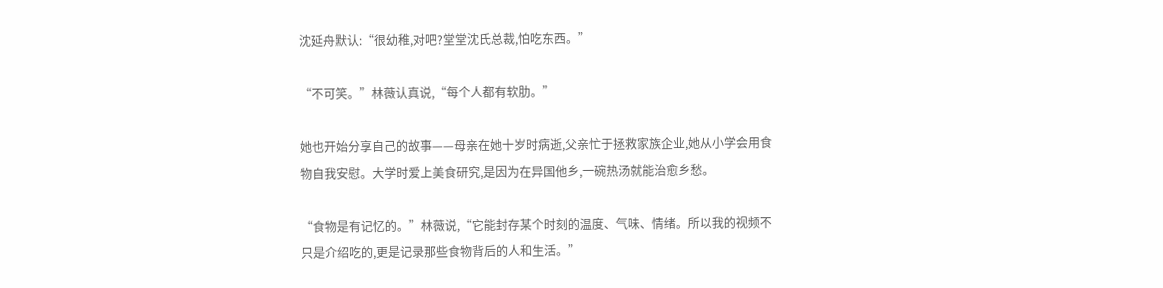沈延舟默认:“很幼稚,对吧?堂堂沈氏总裁,怕吃东西。”

“不可笑。”林薇认真说,“每个人都有软肋。”

她也开始分享自己的故事——母亲在她十岁时病逝,父亲忙于拯救家族企业,她从小学会用食物自我安慰。大学时爱上美食研究,是因为在异国他乡,一碗热汤就能治愈乡愁。

“食物是有记忆的。”林薇说,“它能封存某个时刻的温度、气味、情绪。所以我的视频不只是介绍吃的,更是记录那些食物背后的人和生活。”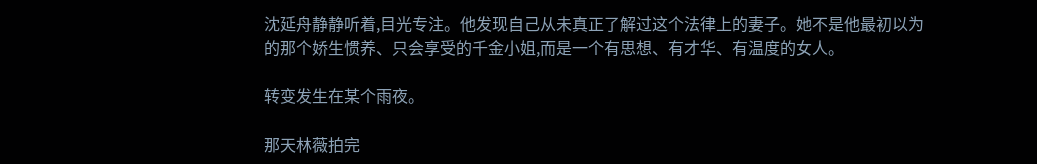沈延舟静静听着,目光专注。他发现自己从未真正了解过这个法律上的妻子。她不是他最初以为的那个娇生惯养、只会享受的千金小姐,而是一个有思想、有才华、有温度的女人。

转变发生在某个雨夜。

那天林薇拍完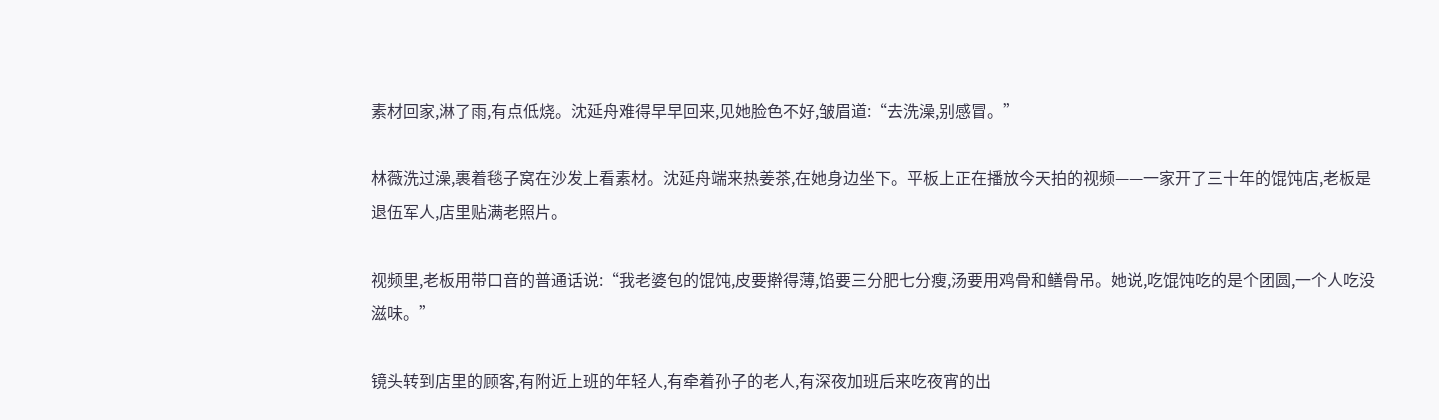素材回家,淋了雨,有点低烧。沈延舟难得早早回来,见她脸色不好,皱眉道:“去洗澡,别感冒。”

林薇洗过澡,裹着毯子窝在沙发上看素材。沈延舟端来热姜茶,在她身边坐下。平板上正在播放今天拍的视频——一家开了三十年的馄饨店,老板是退伍军人,店里贴满老照片。

视频里,老板用带口音的普通话说:“我老婆包的馄饨,皮要擀得薄,馅要三分肥七分瘦,汤要用鸡骨和鳝骨吊。她说,吃馄饨吃的是个团圆,一个人吃没滋味。”

镜头转到店里的顾客,有附近上班的年轻人,有牵着孙子的老人,有深夜加班后来吃夜宵的出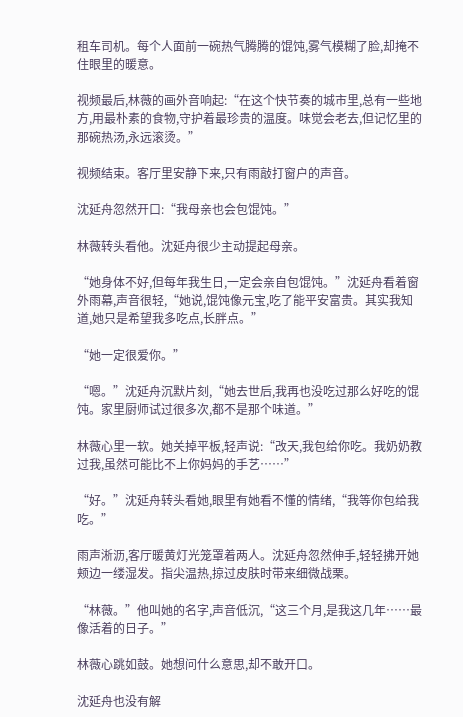租车司机。每个人面前一碗热气腾腾的馄饨,雾气模糊了脸,却掩不住眼里的暖意。

视频最后,林薇的画外音响起:“在这个快节奏的城市里,总有一些地方,用最朴素的食物,守护着最珍贵的温度。味觉会老去,但记忆里的那碗热汤,永远滚烫。”

视频结束。客厅里安静下来,只有雨敲打窗户的声音。

沈延舟忽然开口:“我母亲也会包馄饨。”

林薇转头看他。沈延舟很少主动提起母亲。

“她身体不好,但每年我生日,一定会亲自包馄饨。”沈延舟看着窗外雨幕,声音很轻,“她说,馄饨像元宝,吃了能平安富贵。其实我知道,她只是希望我多吃点,长胖点。”

“她一定很爱你。”

“嗯。”沈延舟沉默片刻,“她去世后,我再也没吃过那么好吃的馄饨。家里厨师试过很多次,都不是那个味道。”

林薇心里一软。她关掉平板,轻声说:“改天,我包给你吃。我奶奶教过我,虽然可能比不上你妈妈的手艺……”

“好。”沈延舟转头看她,眼里有她看不懂的情绪,“我等你包给我吃。”

雨声淅沥,客厅暖黄灯光笼罩着两人。沈延舟忽然伸手,轻轻拂开她颊边一缕湿发。指尖温热,掠过皮肤时带来细微战栗。

“林薇。”他叫她的名字,声音低沉,“这三个月,是我这几年……最像活着的日子。”

林薇心跳如鼓。她想问什么意思,却不敢开口。

沈延舟也没有解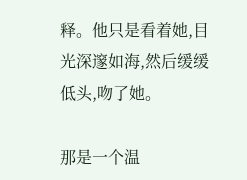释。他只是看着她,目光深邃如海,然后缓缓低头,吻了她。

那是一个温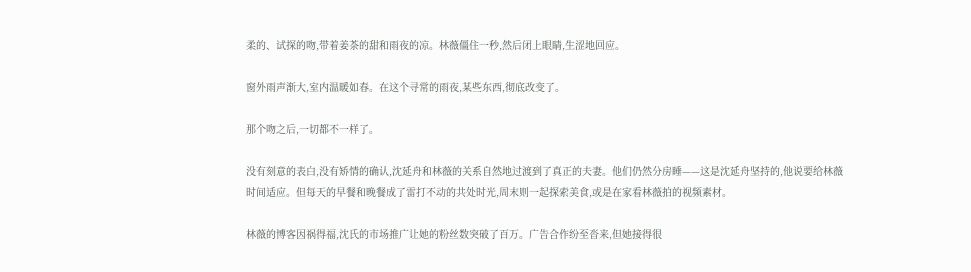柔的、试探的吻,带着姜茶的甜和雨夜的凉。林薇僵住一秒,然后闭上眼睛,生涩地回应。

窗外雨声渐大,室内温暖如春。在这个寻常的雨夜,某些东西,彻底改变了。

那个吻之后,一切都不一样了。

没有刻意的表白,没有矫情的确认,沈延舟和林薇的关系自然地过渡到了真正的夫妻。他们仍然分房睡——这是沈延舟坚持的,他说要给林薇时间适应。但每天的早餐和晚餐成了雷打不动的共处时光,周末则一起探索美食,或是在家看林薇拍的视频素材。

林薇的博客因祸得福,沈氏的市场推广让她的粉丝数突破了百万。广告合作纷至沓来,但她接得很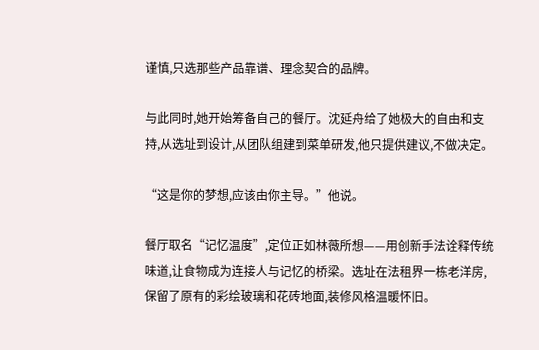谨慎,只选那些产品靠谱、理念契合的品牌。

与此同时,她开始筹备自己的餐厅。沈延舟给了她极大的自由和支持,从选址到设计,从团队组建到菜单研发,他只提供建议,不做决定。

“这是你的梦想,应该由你主导。”他说。

餐厅取名“记忆温度”,定位正如林薇所想——用创新手法诠释传统味道,让食物成为连接人与记忆的桥梁。选址在法租界一栋老洋房,保留了原有的彩绘玻璃和花砖地面,装修风格温暖怀旧。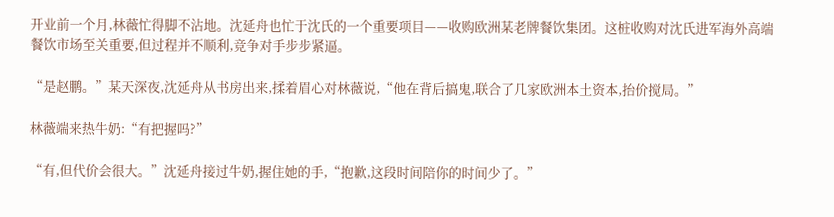开业前一个月,林薇忙得脚不沾地。沈延舟也忙于沈氏的一个重要项目——收购欧洲某老牌餐饮集团。这桩收购对沈氏进军海外高端餐饮市场至关重要,但过程并不顺利,竞争对手步步紧逼。

“是赵鹏。”某天深夜,沈延舟从书房出来,揉着眉心对林薇说,“他在背后搞鬼,联合了几家欧洲本土资本,抬价搅局。”

林薇端来热牛奶:“有把握吗?”

“有,但代价会很大。”沈延舟接过牛奶,握住她的手,“抱歉,这段时间陪你的时间少了。”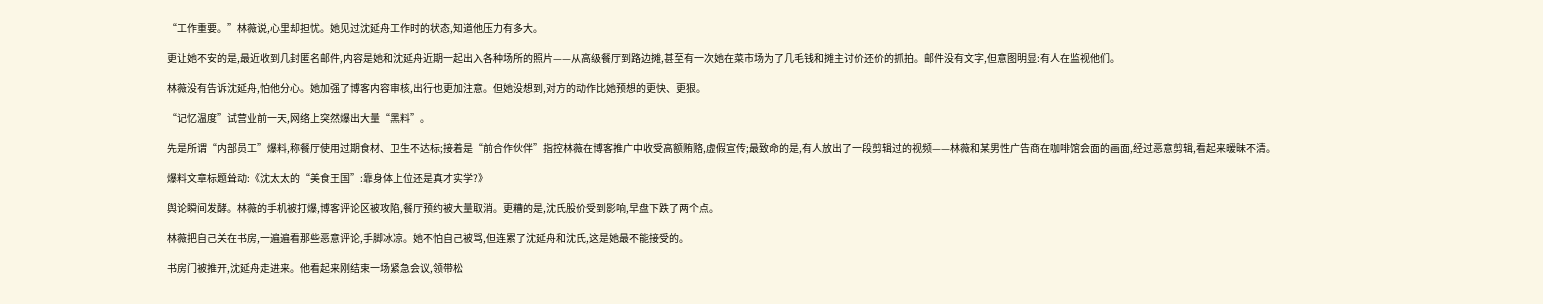“工作重要。”林薇说,心里却担忧。她见过沈延舟工作时的状态,知道他压力有多大。

更让她不安的是,最近收到几封匿名邮件,内容是她和沈延舟近期一起出入各种场所的照片——从高级餐厅到路边摊,甚至有一次她在菜市场为了几毛钱和摊主讨价还价的抓拍。邮件没有文字,但意图明显:有人在监视他们。

林薇没有告诉沈延舟,怕他分心。她加强了博客内容审核,出行也更加注意。但她没想到,对方的动作比她预想的更快、更狠。

“记忆温度”试营业前一天,网络上突然爆出大量“黑料”。

先是所谓“内部员工”爆料,称餐厅使用过期食材、卫生不达标;接着是“前合作伙伴”指控林薇在博客推广中收受高额贿赂,虚假宣传;最致命的是,有人放出了一段剪辑过的视频——林薇和某男性广告商在咖啡馆会面的画面,经过恶意剪辑,看起来暧昧不清。

爆料文章标题耸动:《沈太太的“美食王国”:靠身体上位还是真才实学?》

舆论瞬间发酵。林薇的手机被打爆,博客评论区被攻陷,餐厅预约被大量取消。更糟的是,沈氏股价受到影响,早盘下跌了两个点。

林薇把自己关在书房,一遍遍看那些恶意评论,手脚冰凉。她不怕自己被骂,但连累了沈延舟和沈氏,这是她最不能接受的。

书房门被推开,沈延舟走进来。他看起来刚结束一场紧急会议,领带松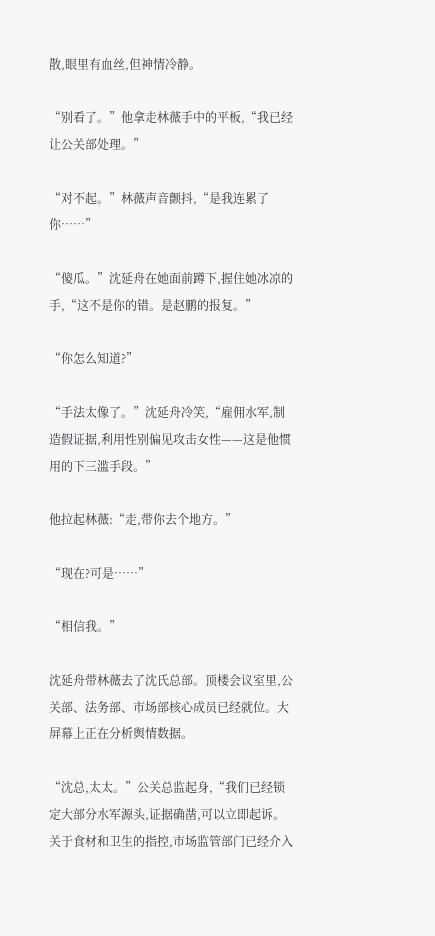散,眼里有血丝,但神情冷静。

“别看了。”他拿走林薇手中的平板,“我已经让公关部处理。”

“对不起。”林薇声音颤抖,“是我连累了你……”

“傻瓜。”沈延舟在她面前蹲下,握住她冰凉的手,“这不是你的错。是赵鹏的报复。”

“你怎么知道?”

“手法太像了。”沈延舟冷笑,“雇佣水军,制造假证据,利用性别偏见攻击女性——这是他惯用的下三滥手段。”

他拉起林薇:“走,带你去个地方。”

“现在?可是……”

“相信我。”

沈延舟带林薇去了沈氏总部。顶楼会议室里,公关部、法务部、市场部核心成员已经就位。大屏幕上正在分析舆情数据。

“沈总,太太。”公关总监起身,“我们已经锁定大部分水军源头,证据确凿,可以立即起诉。关于食材和卫生的指控,市场监管部门已经介入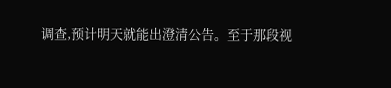调查,预计明天就能出澄清公告。至于那段视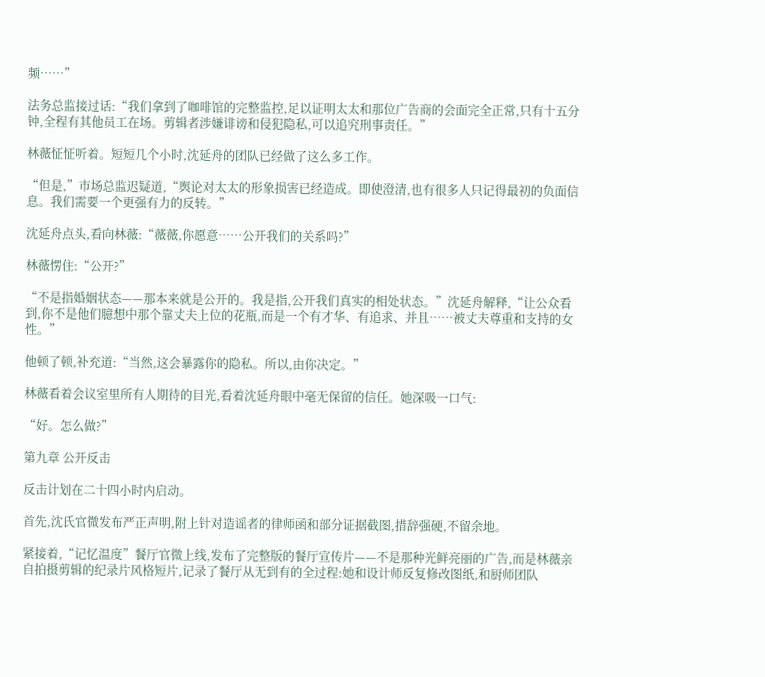频……”

法务总监接过话:“我们拿到了咖啡馆的完整监控,足以证明太太和那位广告商的会面完全正常,只有十五分钟,全程有其他员工在场。剪辑者涉嫌诽谤和侵犯隐私,可以追究刑事责任。”

林薇怔怔听着。短短几个小时,沈延舟的团队已经做了这么多工作。

“但是,”市场总监迟疑道,“舆论对太太的形象损害已经造成。即使澄清,也有很多人只记得最初的负面信息。我们需要一个更强有力的反转。”

沈延舟点头,看向林薇:“薇薇,你愿意……公开我们的关系吗?”

林薇愣住:“公开?”

“不是指婚姻状态——那本来就是公开的。我是指,公开我们真实的相处状态。”沈延舟解释,“让公众看到,你不是他们臆想中那个靠丈夫上位的花瓶,而是一个有才华、有追求、并且……被丈夫尊重和支持的女性。”

他顿了顿,补充道:“当然,这会暴露你的隐私。所以,由你决定。”

林薇看着会议室里所有人期待的目光,看着沈延舟眼中毫无保留的信任。她深吸一口气:

“好。怎么做?”

第九章 公开反击

反击计划在二十四小时内启动。

首先,沈氏官微发布严正声明,附上针对造谣者的律师函和部分证据截图,措辞强硬,不留余地。

紧接着,“记忆温度”餐厅官微上线,发布了完整版的餐厅宣传片——不是那种光鲜亮丽的广告,而是林薇亲自拍摄剪辑的纪录片风格短片,记录了餐厅从无到有的全过程:她和设计师反复修改图纸,和厨师团队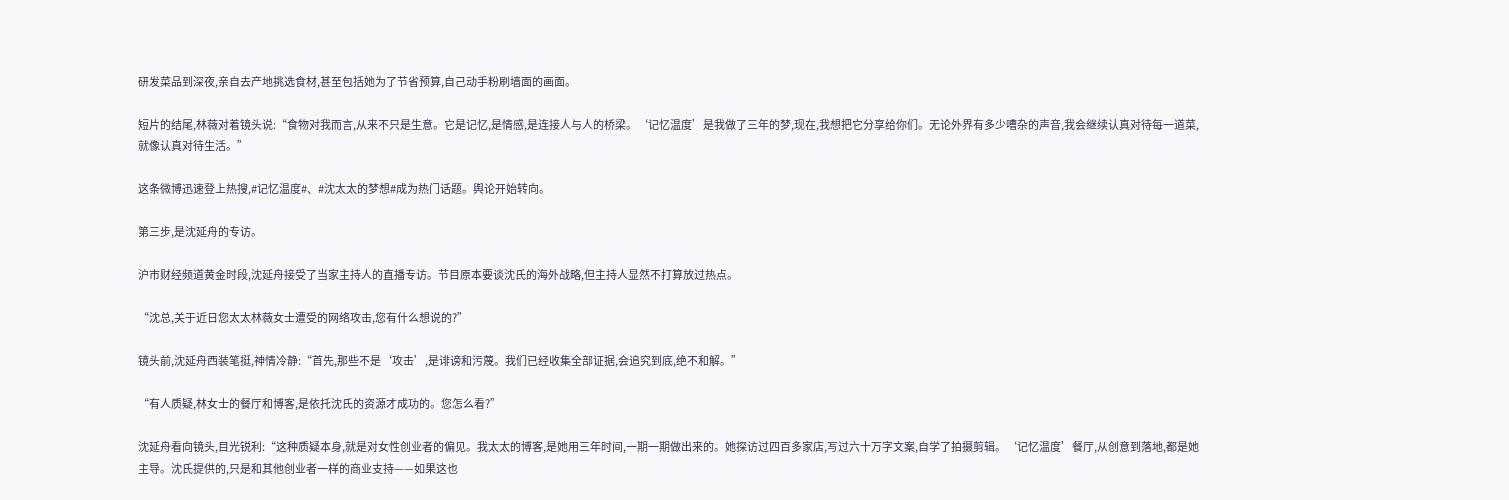研发菜品到深夜,亲自去产地挑选食材,甚至包括她为了节省预算,自己动手粉刷墙面的画面。

短片的结尾,林薇对着镜头说:“食物对我而言,从来不只是生意。它是记忆,是情感,是连接人与人的桥梁。‘记忆温度’是我做了三年的梦,现在,我想把它分享给你们。无论外界有多少嘈杂的声音,我会继续认真对待每一道菜,就像认真对待生活。”

这条微博迅速登上热搜,#记忆温度#、#沈太太的梦想#成为热门话题。舆论开始转向。

第三步,是沈延舟的专访。

沪市财经频道黄金时段,沈延舟接受了当家主持人的直播专访。节目原本要谈沈氏的海外战略,但主持人显然不打算放过热点。

“沈总,关于近日您太太林薇女士遭受的网络攻击,您有什么想说的?”

镜头前,沈延舟西装笔挺,神情冷静:“首先,那些不是‘攻击’,是诽谤和污蔑。我们已经收集全部证据,会追究到底,绝不和解。”

“有人质疑,林女士的餐厅和博客,是依托沈氏的资源才成功的。您怎么看?”

沈延舟看向镜头,目光锐利:“这种质疑本身,就是对女性创业者的偏见。我太太的博客,是她用三年时间,一期一期做出来的。她探访过四百多家店,写过六十万字文案,自学了拍摄剪辑。‘记忆温度’餐厅,从创意到落地,都是她主导。沈氏提供的,只是和其他创业者一样的商业支持——如果这也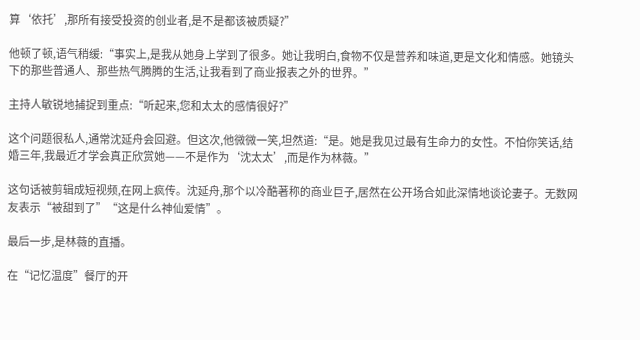算‘依托’,那所有接受投资的创业者,是不是都该被质疑?”

他顿了顿,语气稍缓:“事实上,是我从她身上学到了很多。她让我明白,食物不仅是营养和味道,更是文化和情感。她镜头下的那些普通人、那些热气腾腾的生活,让我看到了商业报表之外的世界。”

主持人敏锐地捕捉到重点:“听起来,您和太太的感情很好?”

这个问题很私人,通常沈延舟会回避。但这次,他微微一笑,坦然道:“是。她是我见过最有生命力的女性。不怕你笑话,结婚三年,我最近才学会真正欣赏她——不是作为‘沈太太’,而是作为林薇。”

这句话被剪辑成短视频,在网上疯传。沈延舟,那个以冷酷著称的商业巨子,居然在公开场合如此深情地谈论妻子。无数网友表示“被甜到了”“这是什么神仙爱情”。

最后一步,是林薇的直播。

在“记忆温度”餐厅的开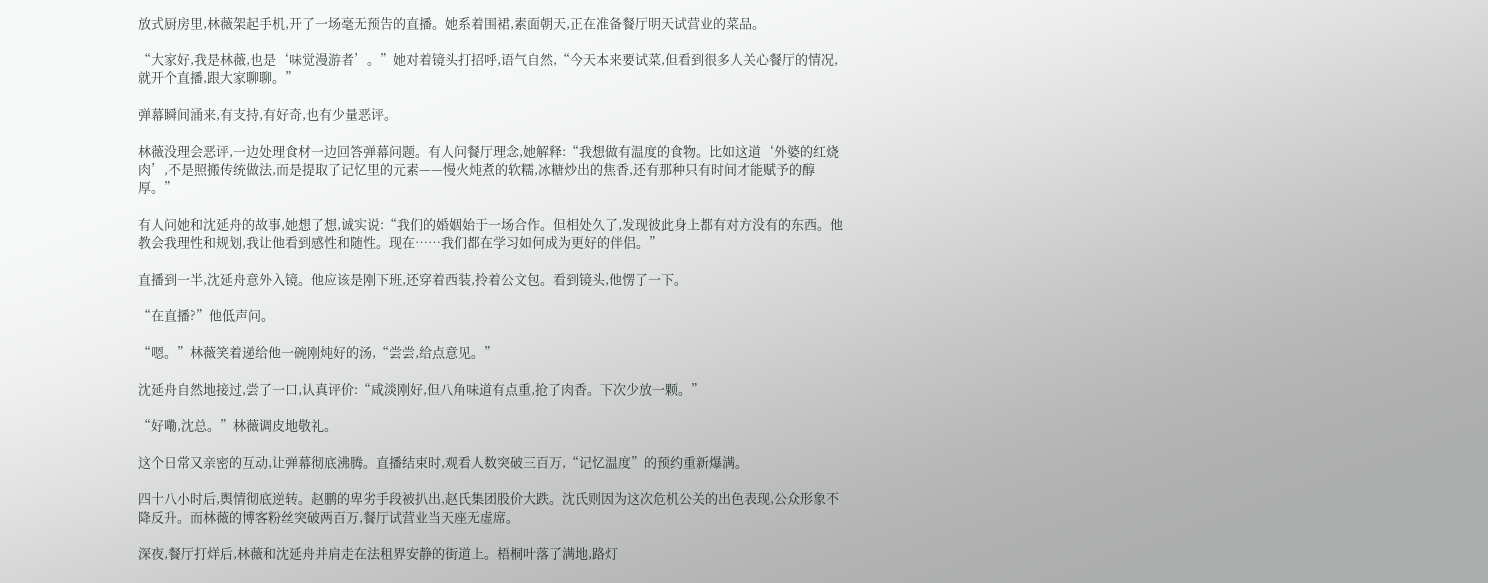放式厨房里,林薇架起手机,开了一场毫无预告的直播。她系着围裙,素面朝天,正在准备餐厅明天试营业的菜品。

“大家好,我是林薇,也是‘味觉漫游者’。”她对着镜头打招呼,语气自然,“今天本来要试菜,但看到很多人关心餐厅的情况,就开个直播,跟大家聊聊。”

弹幕瞬间涌来,有支持,有好奇,也有少量恶评。

林薇没理会恶评,一边处理食材一边回答弹幕问题。有人问餐厅理念,她解释:“我想做有温度的食物。比如这道‘外婆的红烧肉’,不是照搬传统做法,而是提取了记忆里的元素——慢火炖煮的软糯,冰糖炒出的焦香,还有那种只有时间才能赋予的醇厚。”

有人问她和沈延舟的故事,她想了想,诚实说:“我们的婚姻始于一场合作。但相处久了,发现彼此身上都有对方没有的东西。他教会我理性和规划,我让他看到感性和随性。现在……我们都在学习如何成为更好的伴侣。”

直播到一半,沈延舟意外入镜。他应该是刚下班,还穿着西装,拎着公文包。看到镜头,他愣了一下。

“在直播?”他低声问。

“嗯。”林薇笑着递给他一碗刚炖好的汤,“尝尝,给点意见。”

沈延舟自然地接过,尝了一口,认真评价:“咸淡刚好,但八角味道有点重,抢了肉香。下次少放一颗。”

“好嘞,沈总。”林薇调皮地敬礼。

这个日常又亲密的互动,让弹幕彻底沸腾。直播结束时,观看人数突破三百万,“记忆温度”的预约重新爆满。

四十八小时后,舆情彻底逆转。赵鹏的卑劣手段被扒出,赵氏集团股价大跌。沈氏则因为这次危机公关的出色表现,公众形象不降反升。而林薇的博客粉丝突破两百万,餐厅试营业当天座无虚席。

深夜,餐厅打烊后,林薇和沈延舟并肩走在法租界安静的街道上。梧桐叶落了满地,路灯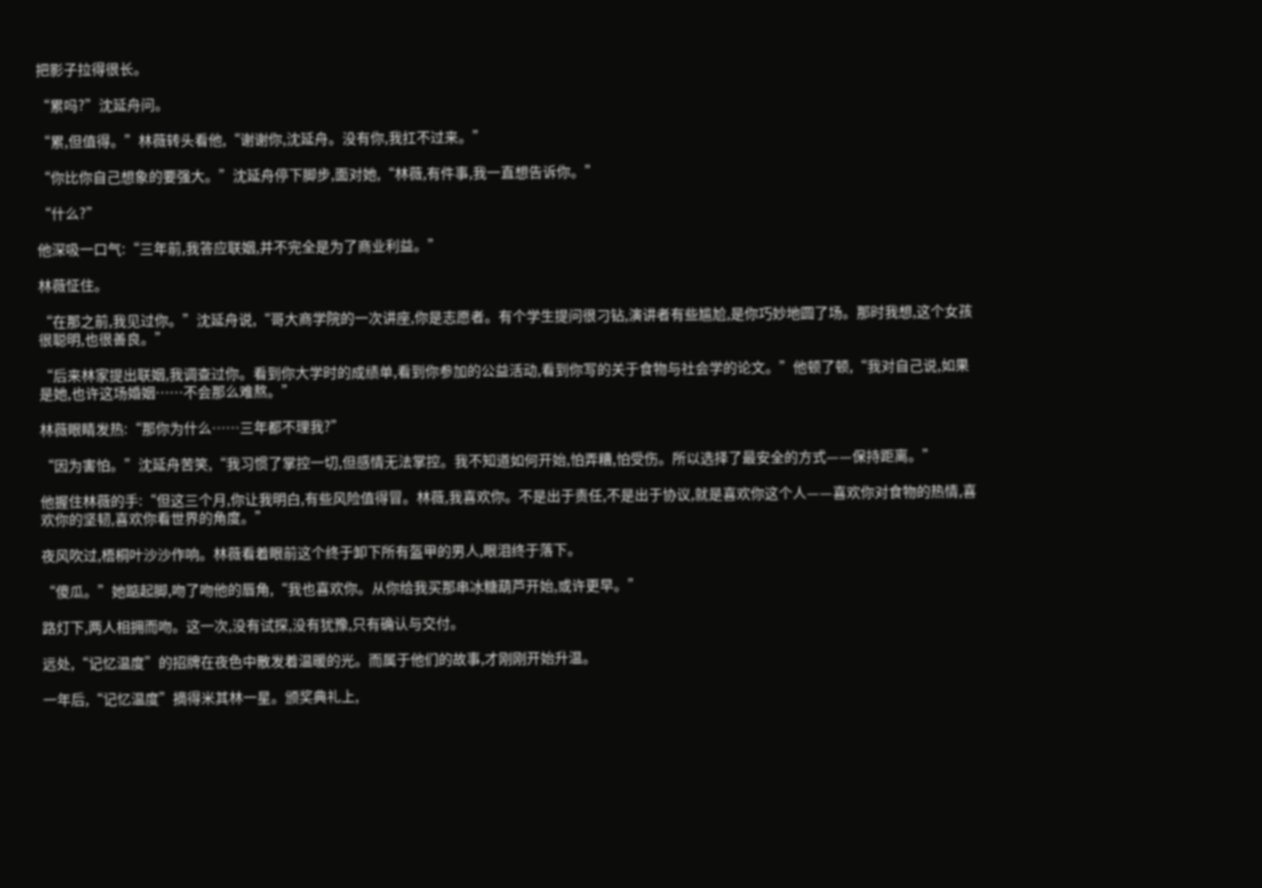把影子拉得很长。

“累吗?”沈延舟问。

“累,但值得。”林薇转头看他,“谢谢你,沈延舟。没有你,我扛不过来。”

“你比你自己想象的要强大。”沈延舟停下脚步,面对她,“林薇,有件事,我一直想告诉你。”

“什么?”

他深吸一口气:“三年前,我答应联姻,并不完全是为了商业利益。”

林薇怔住。

“在那之前,我见过你。”沈延舟说,“哥大商学院的一次讲座,你是志愿者。有个学生提问很刁钻,演讲者有些尴尬,是你巧妙地圆了场。那时我想,这个女孩很聪明,也很善良。”

“后来林家提出联姻,我调查过你。看到你大学时的成绩单,看到你参加的公益活动,看到你写的关于食物与社会学的论文。”他顿了顿,“我对自己说,如果是她,也许这场婚姻……不会那么难熬。”

林薇眼睛发热:“那你为什么……三年都不理我?”

“因为害怕。”沈延舟苦笑,“我习惯了掌控一切,但感情无法掌控。我不知道如何开始,怕弄糟,怕受伤。所以选择了最安全的方式——保持距离。”

他握住林薇的手:“但这三个月,你让我明白,有些风险值得冒。林薇,我喜欢你。不是出于责任,不是出于协议,就是喜欢你这个人——喜欢你对食物的热情,喜欢你的坚韧,喜欢你看世界的角度。”

夜风吹过,梧桐叶沙沙作响。林薇看着眼前这个终于卸下所有盔甲的男人,眼泪终于落下。

“傻瓜。”她踮起脚,吻了吻他的唇角,“我也喜欢你。从你给我买那串冰糖葫芦开始,或许更早。”

路灯下,两人相拥而吻。这一次,没有试探,没有犹豫,只有确认与交付。

远处,“记忆温度”的招牌在夜色中散发着温暖的光。而属于他们的故事,才刚刚开始升温。

一年后,“记忆温度”摘得米其林一星。颁奖典礼上,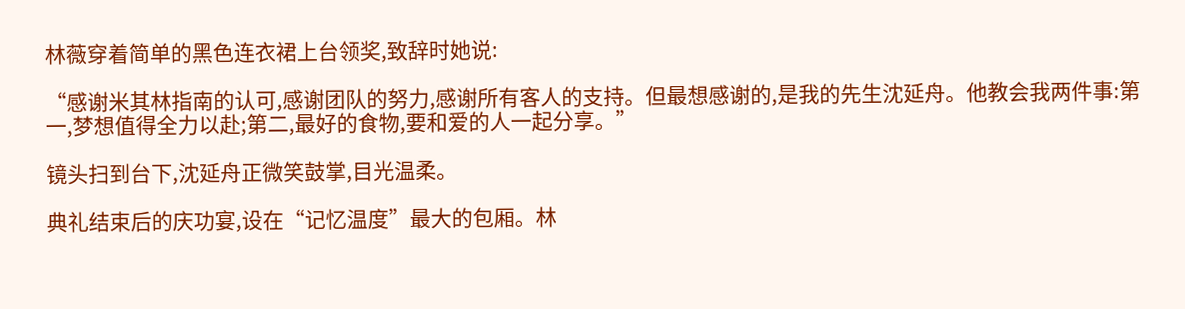林薇穿着简单的黑色连衣裙上台领奖,致辞时她说:

“感谢米其林指南的认可,感谢团队的努力,感谢所有客人的支持。但最想感谢的,是我的先生沈延舟。他教会我两件事:第一,梦想值得全力以赴;第二,最好的食物,要和爱的人一起分享。”

镜头扫到台下,沈延舟正微笑鼓掌,目光温柔。

典礼结束后的庆功宴,设在“记忆温度”最大的包厢。林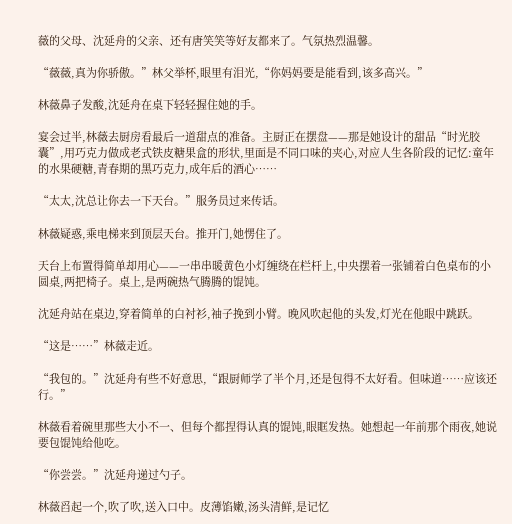薇的父母、沈延舟的父亲、还有唐笑笑等好友都来了。气氛热烈温馨。

“薇薇,真为你骄傲。”林父举杯,眼里有泪光,“你妈妈要是能看到,该多高兴。”

林薇鼻子发酸,沈延舟在桌下轻轻握住她的手。

宴会过半,林薇去厨房看最后一道甜点的准备。主厨正在摆盘——那是她设计的甜品“时光胶囊”,用巧克力做成老式铁皮糖果盒的形状,里面是不同口味的夹心,对应人生各阶段的记忆:童年的水果硬糖,青春期的黑巧克力,成年后的酒心……

“太太,沈总让你去一下天台。”服务员过来传话。

林薇疑惑,乘电梯来到顶层天台。推开门,她愣住了。

天台上布置得简单却用心——一串串暖黄色小灯缠绕在栏杆上,中央摆着一张铺着白色桌布的小圆桌,两把椅子。桌上,是两碗热气腾腾的馄饨。

沈延舟站在桌边,穿着简单的白衬衫,袖子挽到小臂。晚风吹起他的头发,灯光在他眼中跳跃。

“这是……”林薇走近。

“我包的。”沈延舟有些不好意思,“跟厨师学了半个月,还是包得不太好看。但味道……应该还行。”

林薇看着碗里那些大小不一、但每个都捏得认真的馄饨,眼眶发热。她想起一年前那个雨夜,她说要包馄饨给他吃。

“你尝尝。”沈延舟递过勺子。

林薇舀起一个,吹了吹,送入口中。皮薄馅嫩,汤头清鲜,是记忆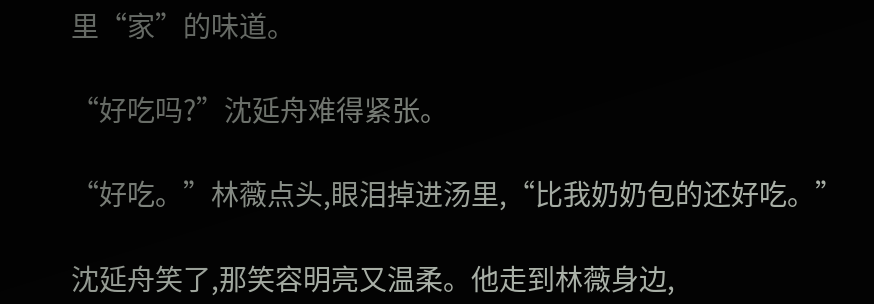里“家”的味道。

“好吃吗?”沈延舟难得紧张。

“好吃。”林薇点头,眼泪掉进汤里,“比我奶奶包的还好吃。”

沈延舟笑了,那笑容明亮又温柔。他走到林薇身边,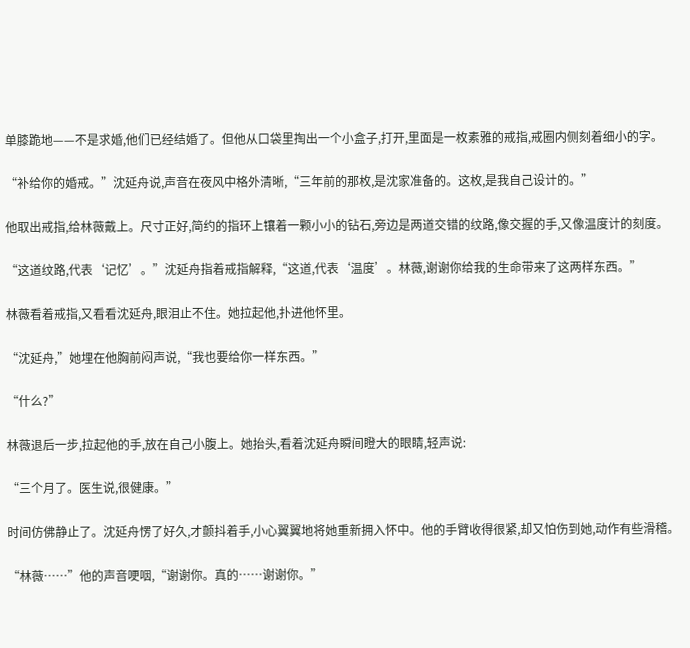单膝跪地——不是求婚,他们已经结婚了。但他从口袋里掏出一个小盒子,打开,里面是一枚素雅的戒指,戒圈内侧刻着细小的字。

“补给你的婚戒。”沈延舟说,声音在夜风中格外清晰,“三年前的那枚,是沈家准备的。这枚,是我自己设计的。”

他取出戒指,给林薇戴上。尺寸正好,简约的指环上镶着一颗小小的钻石,旁边是两道交错的纹路,像交握的手,又像温度计的刻度。

“这道纹路,代表‘记忆’。”沈延舟指着戒指解释,“这道,代表‘温度’。林薇,谢谢你给我的生命带来了这两样东西。”

林薇看着戒指,又看看沈延舟,眼泪止不住。她拉起他,扑进他怀里。

“沈延舟,”她埋在他胸前闷声说,“我也要给你一样东西。”

“什么?”

林薇退后一步,拉起他的手,放在自己小腹上。她抬头,看着沈延舟瞬间瞪大的眼睛,轻声说:

“三个月了。医生说,很健康。”

时间仿佛静止了。沈延舟愣了好久,才颤抖着手,小心翼翼地将她重新拥入怀中。他的手臂收得很紧,却又怕伤到她,动作有些滑稽。

“林薇……”他的声音哽咽,“谢谢你。真的……谢谢你。”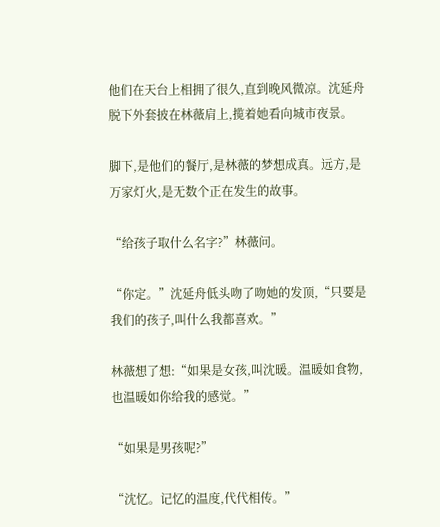他们在天台上相拥了很久,直到晚风微凉。沈延舟脱下外套披在林薇肩上,揽着她看向城市夜景。

脚下,是他们的餐厅,是林薇的梦想成真。远方,是万家灯火,是无数个正在发生的故事。

“给孩子取什么名字?”林薇问。

“你定。”沈延舟低头吻了吻她的发顶,“只要是我们的孩子,叫什么我都喜欢。”

林薇想了想:“如果是女孩,叫沈暖。温暖如食物,也温暖如你给我的感觉。”

“如果是男孩呢?”

“沈忆。记忆的温度,代代相传。”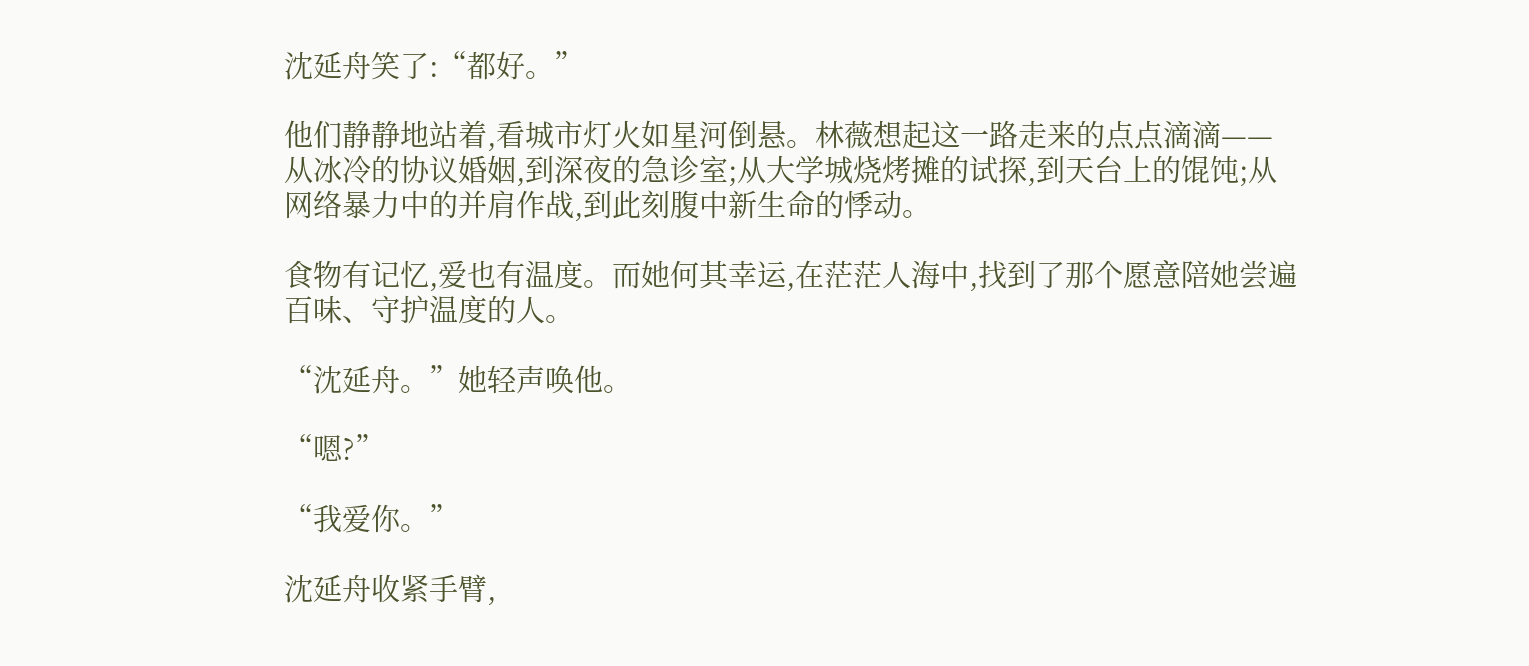沈延舟笑了:“都好。”

他们静静地站着,看城市灯火如星河倒悬。林薇想起这一路走来的点点滴滴——从冰冷的协议婚姻,到深夜的急诊室;从大学城烧烤摊的试探,到天台上的馄饨;从网络暴力中的并肩作战,到此刻腹中新生命的悸动。

食物有记忆,爱也有温度。而她何其幸运,在茫茫人海中,找到了那个愿意陪她尝遍百味、守护温度的人。

“沈延舟。”她轻声唤他。

“嗯?”

“我爱你。”

沈延舟收紧手臂,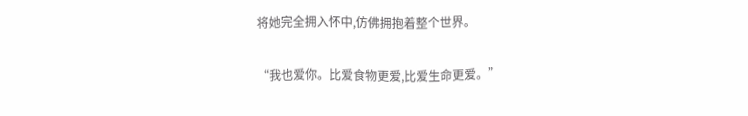将她完全拥入怀中,仿佛拥抱着整个世界。

“我也爱你。比爱食物更爱,比爱生命更爱。”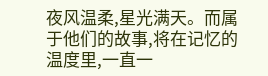夜风温柔,星光满天。而属于他们的故事,将在记忆的温度里,一直一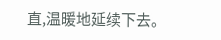直,温暖地延续下去。